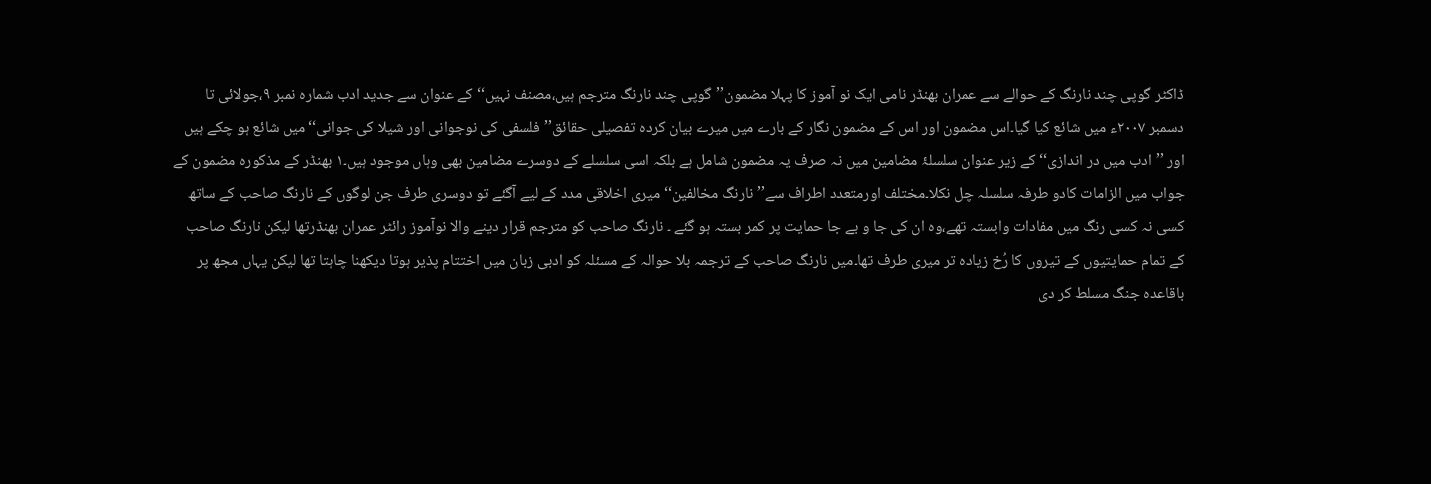ڈاکٹر گوپی چند نارنگ کے حوالے سے عمران بھنڈر نامی ایک نو آموز کا پہلا مضمون’’گوپی چند نارنگ مترجم ہیں،مصنف نہیں‘‘کے عنوان سے جدید ادب شمارہ نمبر ۹،جولائی تا دسمبر ۲۰۰۷ء میں شائع کیا گیا۔اس مضمون اور اس کے مضمون نگار کے بارے میں میرے بیان کردہ تفصیلی حقائق’’فلسفی کی نوجوانی اور شیلا کی جوانی‘‘میں شائع ہو چکے ہیں اور ’’ادب میں در اندازی‘‘کے زیر عنوان سلسلۂ مضامین میں نہ صرف یہ مضمون شامل ہے بلکہ اسی سلسلے کے دوسرے مضامین بھی وہاں موجود ہیں۔۱ بھنڈر کے مذکورہ مضمون کے جواب میں الزامات کادو طرفہ سلسلہ چل نکلا۔مختلف اورمتعدد اطراف سے’’ نارنگ مخالفین‘‘ میری اخلاقی مدد کے لیے آگئے تو دوسری طرف جن لوگوں کے نارنگ صاحب کے ساتھ کسی نہ کسی رنگ میں مفادات وابستہ تھے،وہ ان کی جا و بے جا حمایت پر کمر بستہ ہو گئے ۔ نارنگ صاحب کو مترجم قرار دینے والا نوآموز رائٹر عمران بھنڈرتھا لیکن نارنگ صاحب کے تمام حمایتیوں کے تیروں کا رُخ زیادہ تر میری طرف تھا۔میں نارنگ صاحب کے ترجمہ بلا حوالہ کے مسئلہ کو ادبی زبان میں اختتام پذیر ہوتا دیکھنا چاہتا تھا لیکن یہاں مجھ پر باقاعدہ جنگ مسلط کر دی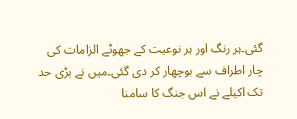گئی۔ہر رنگ اور ہر نوعیت کے جھوٹے الزامات کی چار اطراف سے بوچھار کر دی گئی۔میں نے بڑی حد تک اکیلے نے اس جنگ کا سامنا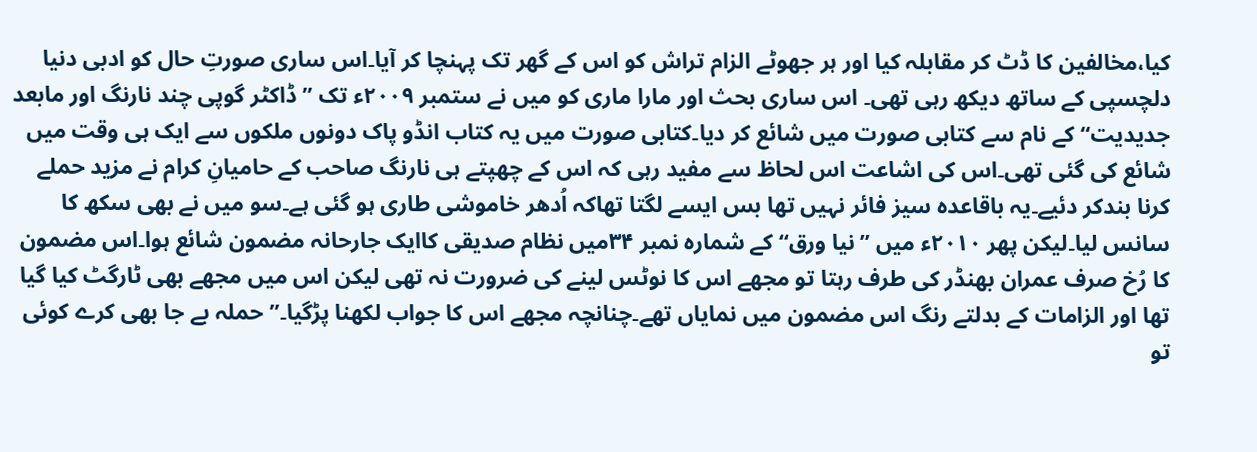کیا،مخالفین کا ڈٹ کر مقابلہ کیا اور ہر جھوٹے الزام تراش کو اس کے گھر تک پہنچا کر آیا۔اس ساری صورتِ حال کو ادبی دنیا دلچسپی کے ساتھ دیکھ رہی تھی۔ اس ساری بحث اور مارا ماری کو میں نے ستمبر ۲۰۰۹ء تک ’’ڈاکٹر گوپی چند نارنگ اور مابعد جدیدیت‘‘کے نام سے کتابی صورت میں شائع کر دیا۔کتابی صورت میں یہ کتاب انڈو پاک دونوں ملکوں سے ایک ہی وقت میں شائع کی گئی تھی۔اس کی اشاعت اس لحاظ سے مفید رہی کہ اس کے چھپتے ہی نارنگ صاحب کے حامیانِ کرام نے مزید حملے کرنا بندکر دئیے۔یہ باقاعدہ سیز فائر نہیں تھا بس ایسے لگتا تھاکہ اُدھر خاموشی طاری ہو گئی ہے۔سو میں نے بھی سکھ کا سانس لیا۔لیکن پھر ۲۰۱۰ء میں ’’نیا ورق‘‘کے شمارہ نمبر ۳۴میں نظام صدیقی کاایک جارحانہ مضمون شائع ہوا۔اس مضمون کا رُخ صرف عمران بھنڈر کی طرف رہتا تو مجھے اس کا نوٹس لینے کی ضرورت نہ تھی لیکن اس میں مجھے بھی ٹارگٹ کیا گیا تھا اور الزامات کے بدلتے رنگ اس مضمون میں نمایاں تھے۔چنانچہ مجھے اس کا جواب لکھنا پڑگیا۔’’حملہ بے جا بھی کرے کوئی تو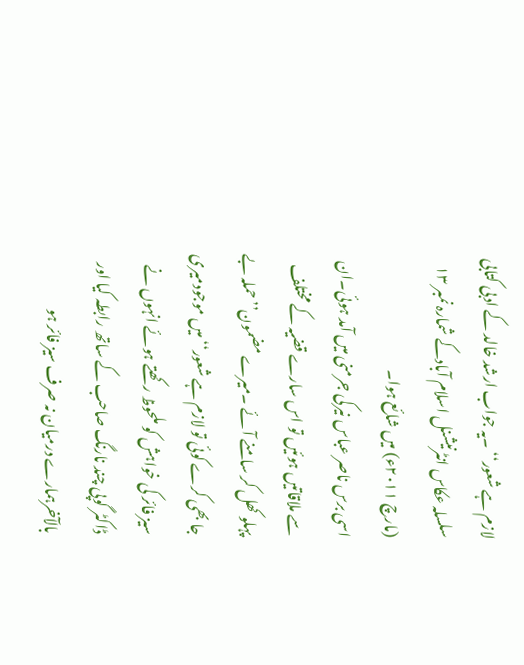لازم ہے شعور‘‘ ۔یہ جواب ارشد خالد کے ادبی کتابی سلسلہ عکاس انٹرنیشنل اسلام آبادکے شمارہ نمبر ۱۳ (مارچ ۲۰۱۱ء) میں شائع ہوا۔
اسی برس ناصر عباس نیرکی جرمنی میں آمد ہوئی۔ان سے ملاقاتیں ہوئیں تو اس سارے قضیہ کے مختلف پہلو کھل کر سامنے آئے ۔میرے مضمون’’حملہ بے جا بھی کرے کوئی تو لازم ہے شعور‘‘میں موجودمیری سیز فائر کی خواہش کو ملحوظ رکھتے ہوئے انہوں نے ڈاکٹر گوپی چند نارنگ صاحب کے ساتھ رابطہ کیا اور بالآخرہمارے درمیان نہ صرف سیز فائر ہو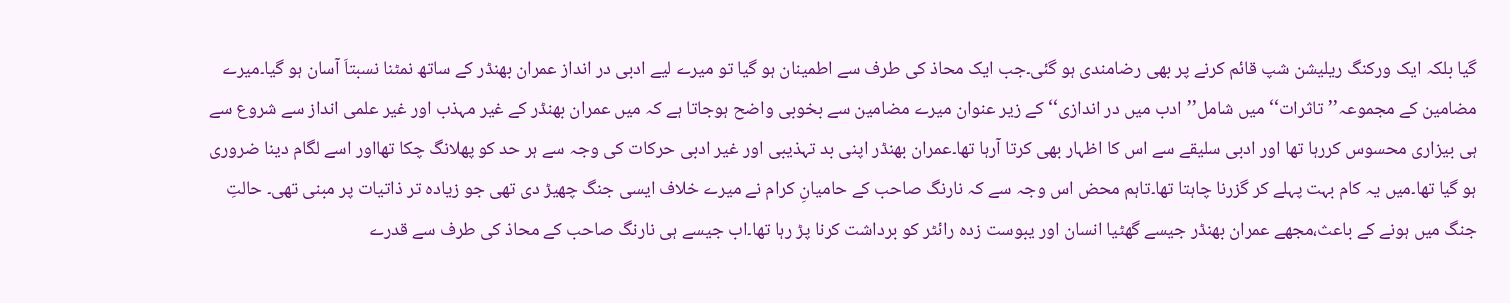گیا بلکہ ایک ورکنگ ریلیشن شپ قائم کرنے پر بھی رضامندی ہو گئی۔جب ایک محاذ کی طرف سے اطمینان ہو گیا تو میرے لیے ادبی در انداز عمران بھنڈر کے ساتھ نمٹنا نسبتاَ آسان ہو گیا۔میرے مضامین کے مجموعہ’’تاثرات‘‘میں شامل’’ادب میں در اندازی‘‘ کے زیر عنوان میرے مضامین سے بخوبی واضح ہوجاتا ہے کہ میں عمران بھنڈر کے غیر مہذب اور غیر علمی انداز سے شروع سے ہی بیزاری محسوس کررہا تھا اور ادبی سلیقے سے اس کا اظہار بھی کرتا آرہا تھا۔عمران بھنڈر اپنی بد تہذیبی اور غیر ادبی حرکات کی وجہ سے ہر حد کو پھلانگ چکا تھااور اسے لگام دینا ضروری ہو گیا تھا۔میں یہ کام بہت پہلے کر گزرنا چاہتا تھا۔تاہم محض اس وجہ سے کہ نارنگ صاحب کے حامیانِ کرام نے میرے خلاف ایسی جنگ چھیڑ دی تھی جو زیادہ تر ذاتیات پر مبنی تھی۔ حالتِ جنگ میں ہونے کے باعث،مجھے عمران بھنڈر جیسے گھٹیا انسان اور یبوست زدہ رائٹر کو برداشت کرنا پڑ رہا تھا۔اب جیسے ہی نارنگ صاحب کے محاذ کی طرف سے قدرے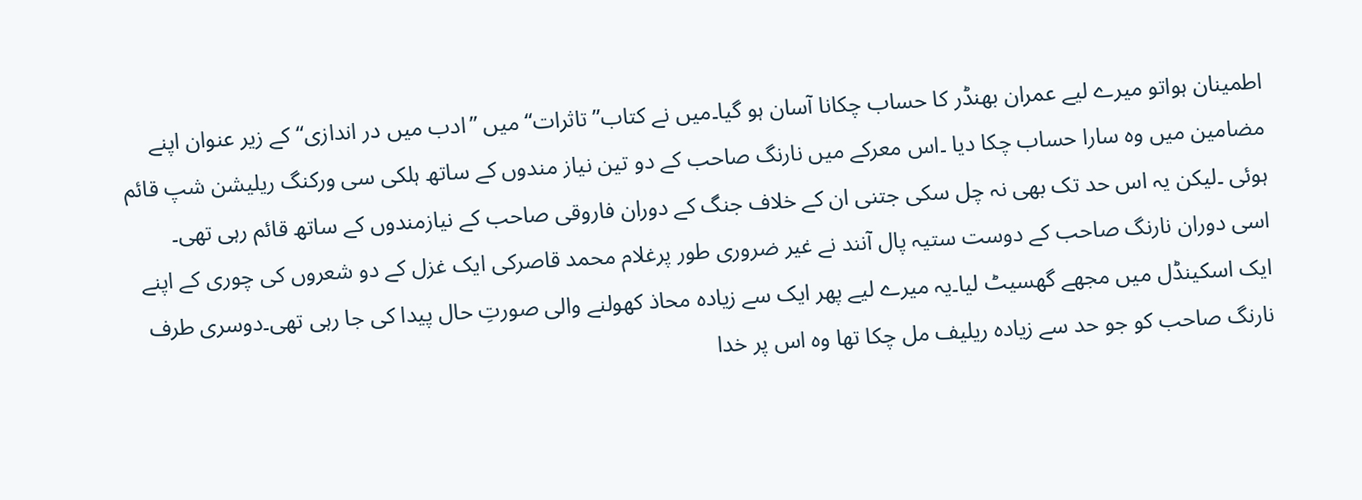اطمینان ہواتو میرے لیے عمران بھنڈر کا حساب چکانا آسان ہو گیا۔میں نے کتاب’’تاثرات‘‘ میں ’’ادب میں در اندازی‘‘کے زیر عنوان اپنے مضامین میں وہ سارا حساب چکا دیا ۔اس معرکے میں نارنگ صاحب کے دو تین نیاز مندوں کے ساتھ ہلکی سی ورکنگ ریلیشن شپ قائم ہوئی ۔لیکن یہ اس حد تک بھی نہ چل سکی جتنی ان کے خلاف جنگ کے دوران فاروقی صاحب کے نیازمندوں کے ساتھ قائم رہی تھی۔
اسی دوران نارنگ صاحب کے دوست ستیہ پال آنند نے غیر ضروری طور پرغلام محمد قاصرکی ایک غزل کے دو شعروں کی چوری کے اپنے ایک اسکینڈل میں مجھے گھسیٹ لیا۔یہ میرے لیے پھر ایک سے زیادہ محاذ کھولنے والی صورتِ حال پیدا کی جا رہی تھی۔دوسری طرف نارنگ صاحب کو جو حد سے زیادہ ریلیف مل چکا تھا وہ اس پر خدا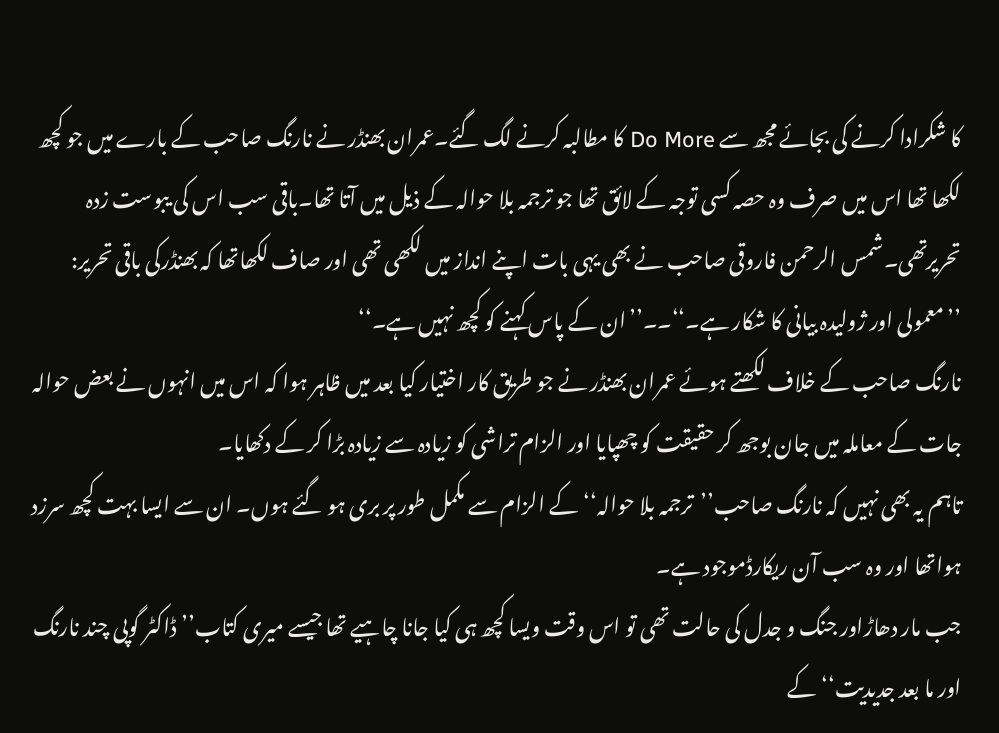کا شکرادا کرنے کی بجائے مجھ سے Do More کا مطالبہ کرنے لگ گئے۔عمران بھنڈر نے نارنگ صاحب کے بارے میں جو کچھ لکھا تھا اس میں صرف وہ حصہ کسی توجہ کے لائق تھا جو ترجمہ بلا حوالہ کے ذیل میں آتا تھا۔باقی سب اس کی یبوست زدہ تحریرتھی۔شمس الرحمن فاروقی صاحب نے بھی یہی بات اپنے انداز میں لکھی تھی اور صاف لکھاتھا کہ بھنڈرکی باقی تحریر:
’’معمولی اور ژولیدہ بیانی کا شکار ہے۔‘‘۔۔’’ان کے پاس کہنے کو کچھ نہیں ہے۔‘‘
نارنگ صاحب کے خلاف لکھتے ہوئے عمران بھنڈر نے جو طریق کار اختیار کیا بعد میں ظاہر ہوا کہ اس میں انہوں نے بعض حوالہ جات کے معاملہ میں جان بوجھ کر حقیقت کو چھپایا اور الزام تراشی کو زیادہ سے زیادہ بڑا کر کے دکھایا۔
تاہم یہ بھی نہیں کہ نارنگ صاحب’’ترجمہ بلا حوالہ‘‘کے الزام سے مکمل طور پر بری ہو گئے ہوں۔ ان سے ایسا بہت کچھ سرزد ہواتھا اور وہ سب آن ریکارڈموجود ہے۔
جب مار دھاڑاور جنگ و جدل کی حالت تھی تو اس وقت ویسا کچھ ہی کیا جانا چاہیے تھا جیسے میری کتاب’’ڈاکٹر گوپی چند نارنگ اور ما بعد جدیدیت‘‘کے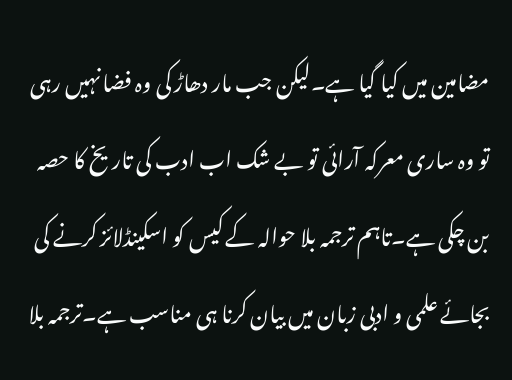مضامین میں کیا گیا ہے۔لیکن جب مار دھاڑ کی وہ فضا نہیں رہی تو وہ ساری معرکہ آرائی تو بے شک اب ادب کی تاریخ کا حصہ بن چکی ہے۔تاہم ترجمہ بلا حوالہ کے کیس کو اسکینڈلائز کرنے کی بجائے علمی و ادبی زبان میں بیان کرنا ہی مناسب ہے۔ترجمہ بلا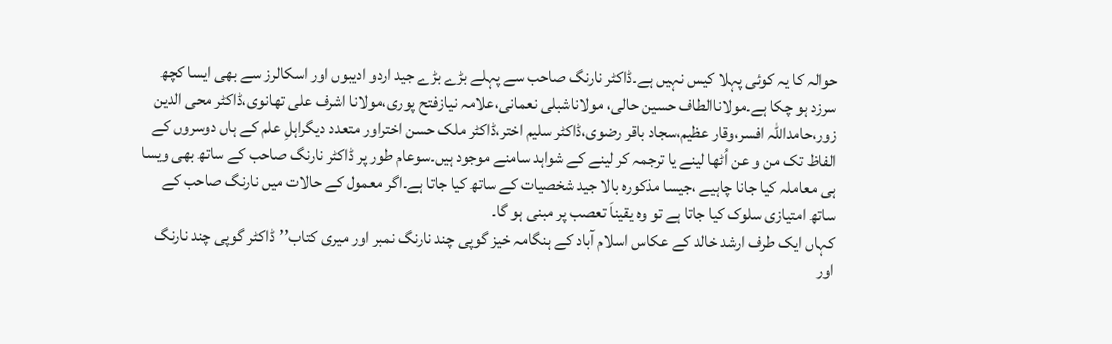حوالہ کا یہ کوئی پہلا کیس نہیں ہے۔ڈاکٹر نارنگ صاحب سے پہلے بڑے بڑے جید اردو ادیبوں اور اسکالرز سے بھی ایسا کچھ سرزد ہو چکا ہے۔مولاناالطاف حسین حالی، مولاناشبلی نعمانی،علامہ نیازفتح پوری،مولانا اشرف علی تھانوی،ڈاکٹر محی الدین زور،حامداللہ افسر،وقار عظیم،سجاد باقر رضوی،ڈاکٹر سلیم اختر،ڈاکٹر ملک حسن اختراور متعدد دیگراہلِ علم کے ہاں دوسروں کے الفاظ تک من و عن اُٹھا لینے یا ترجمہ کر لینے کے شواہد سامنے موجود ہیں۔سوعام طور پر ڈاکٹر نارنگ صاحب کے ساتھ بھی ویسا ہی معاملہ کیا جانا چاہیے ،جیسا مذکورہ بالا جید شخصیات کے ساتھ کیا جاتا ہے۔اگر معمول کے حالات میں نارنگ صاحب کے ساتھ امتیازی سلوک کیا جاتا ہے تو وہ یقیناَ تعصب پر مبنی ہو گا۔
کہاں ایک طرف ارشد خالد کے عکاس اسلام آباد کے ہنگامہ خیز گوپی چند نارنگ نمبر اور میری کتاب’’ڈاکٹر گوپی چند نارنگ اور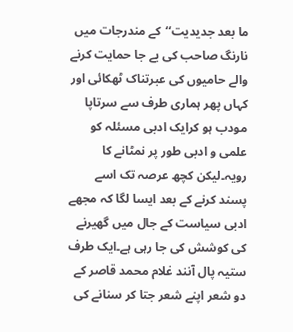ما بعد جدیدیت‘‘کے مندرجات میں نارنگ صاحب کی بے جا حمایت کرنے والے حامیوں کی عبرتناک ٹھکائی اور کہاں پھر ہماری طرف سے سرتاپا مودب ہو کرایک ادبی مسئلہ کو علمی و ادبی طور پر نمٹانے کا رویہ۔لیکن کچھ عرصہ تک اسے پسند کرنے کے بعد ایسا لگا کہ مجھے ادبی سیاست کے جال میں گھیرنے کی کوشش کی جا رہی ہے۔ایک طرف ستیہ پال آنند غلام محمد قاصر کے دو شعر اپنے شعر جتا کر سنانے کی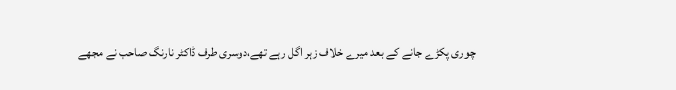چوری پکڑے جانے کے بعد میرے خلاف زہر اگل رہے تھے،دوسری طرف ڈاکٹر نارنگ صاحب نے مجھے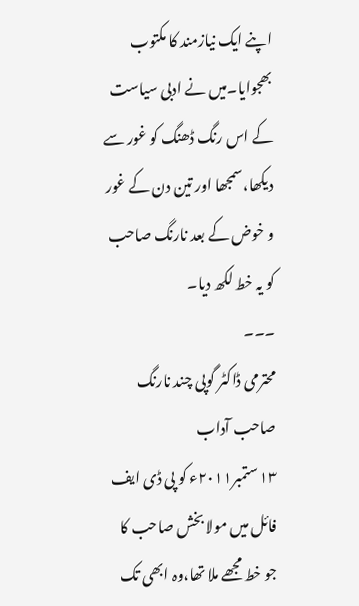اپنے ایک نیازمند کا مکتوب بھجوایا۔میں نے ادبی سیاست کے اس رنگ ڈھنگ کو غور سے دیکھا،سمجھا اور تین دن کے غور و خوض کے بعد نارنگ صاحب کو یہ خط لکھ دیا۔
۔۔۔
محترمی ڈاکٹر گوپی چند نارنگ صاحب آداب
۱۳ستمبر۲۰۱۱ء کو پی ڈی ایف فائل میں مولا بخش صاحب کا جو خط مجھے ملا تھا،وہ ابھی تک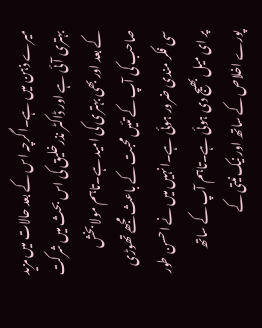میرے ذہن میں ہے۔اگرچہ اس کے بعد حالات میں مزید بہتری آئی ہے اور ڈاکٹر نذرخلیق کی اس بحث میں شرکت کے بعد اور بھی بہتری کی امید ہے۔تاہم مولا بخش صاحب کی آپ کے تئیں محبت کے باعث مجھے تھوڑی سی فکر مندی ضرور ہوئی ہے۔انہیں میں نے احسن طور پر ای میل بھیج دی ہوئی ہے۔تاہم آپ کے ساتھ پورے اخلاص کے ساتھ اور نیک نیتی کے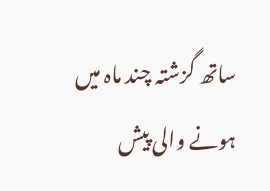ساتھ گزشتہ چند ماہ میں ہونے والی پیش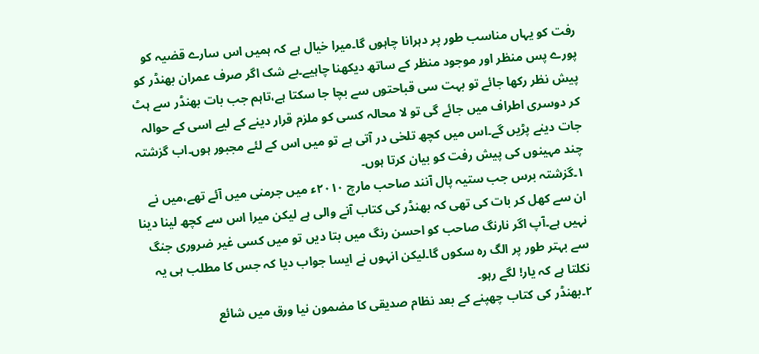رفت کو یہاں مناسب طور پر دہرانا چاہوں گا۔میرا خیال ہے کہ ہمیں اس سارے قضیہ کو پورے پس منظر اور موجود منظر کے ساتھ دیکھنا چاہیے۔بے شک اگر صرف عمران بھنڈر کو پیش نظر رکھا جائے تو بہت سی قباحتوں سے بچا جا سکتا ہے،تاہم جب بات بھنڈر سے ہٹ کر دوسری اطراف میں جائے گی تو لا محالہ کسی کو ملزم قرار دینے کے لیے اسی کے حوالہ جات دینے پڑیں گے۔اس میں کچھ تلخی در آتی ہے تو میں اس کے لئے مجبور ہوں۔اب گزشتہ چند مہینوں کی پیش رفت کو بیان کرتا ہوں۔
۱۔گزشتہ برس جب ستیہ پال آنند صاحب مارچ ۲۰۱۰ء میں جرمنی میں آئے تھے،میں نے ان سے کھل کر بات کی تھی کہ بھنڈر کی کتاب آنے والی ہے لیکن میرا اس سے کچھ لینا دینا نہیں ہے۔آپ اگر نارنگ صاحب کو احسن رنگ میں بتا دیں تو میں کسی غیر ضروری جنگ سے بہتر طور پر الگ رہ سکوں گا۔لیکن انہوں نے ایسا جواب دیا کہ جس کا مطلب ہی یہ نکلتا ہے کہ یار! لگے رہو۔
۲۔بھنڈر کی کتاب چھپنے کے بعد نظام صدیقی کا مضمون نیا ورق میں شائع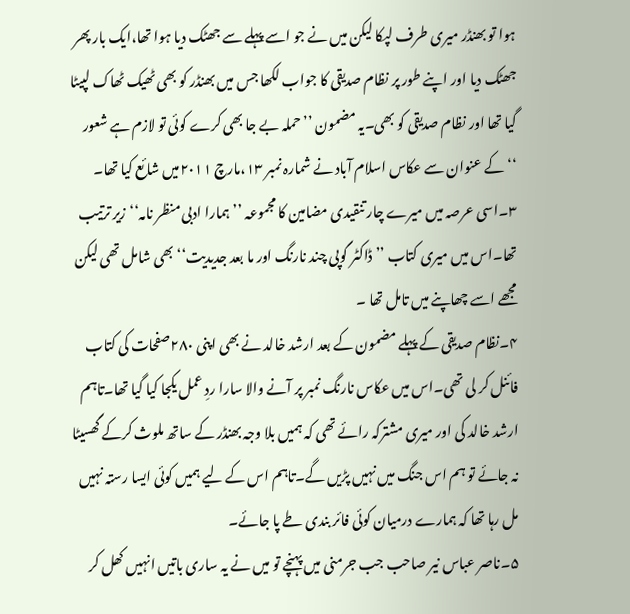ہوا تو بھنڈر میری طرف لپکا لیکن میں نے جو اسے پہلے سے جھٹک دیا ہوا تھا،ایک بار پھر جھٹک دیا اور اپنے طور پر نظام صدیقی کا جواب لکھا جس میں بھنڈر کو بھی ٹھیک ٹھاک لپیٹا گیا تھا اور نظام صدیقی کو بھی۔یہ مضمون ’’حملہ بے جا بھی کرے کوئی تو لازم ہے شعور ‘‘کے عنوان سے عکاس اسلام آباد نے شمارہ نمبر ۱۳،مارچ ۲۰۱۱میں شائع کیا تھا۔
۳۔اسی عرصہ میں میرے چار تنقیدی مضامین کا مجموعہ ’’ہمارا ادبی منظر نامہ‘‘زیر ترتیب تھا۔اس میں میری کتاب ’’ڈاکٹر گوپی چند نارنگ اور ما بعد جدیدیت‘‘بھی شامل تھی لیکن مجھے اسے چھاپنے میں تامل تھا ۔
۴۔نظام صدیقی کے پہلے مضمون کے بعد ارشد خالد نے بھی اپنی ۲۸۰صفحات کی کتاب فائنل کر لی تھی۔اس میں عکاس نارنگ نمبر پر آنے والا سارا ردِ عمل یکجا کیا گیا تھا۔تاہم ارشد خالد کی اور میری مشترکہ رائے تھی کہ ہمیں بلا وجہ بھنڈر کے ساتھ ملوث کرکے گھسیٹا نہ جائے تو ہم اس جنگ میں نہیں پڑیں گے۔تاہم اس کے لیے ہمیں کوئی ایسا رستہ نہیں مل رہا تھا کہ ہمارے درمیان کوئی فائر بندی طے پا جائے۔
۵۔ناصر عباس نیر صاحب جب جرمنی میں پہنچے تو میں نے یہ ساری باتیں انہیں کھل کر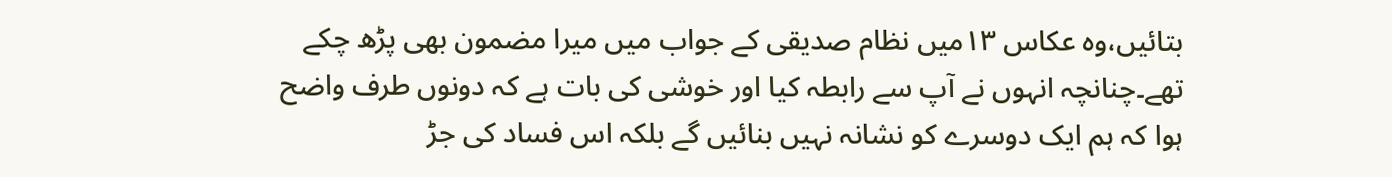بتائیں،وہ عکاس ۱۳میں نظام صدیقی کے جواب میں میرا مضمون بھی پڑھ چکے تھے۔چنانچہ انہوں نے آپ سے رابطہ کیا اور خوشی کی بات ہے کہ دونوں طرف واضح ہوا کہ ہم ایک دوسرے کو نشانہ نہیں بنائیں گے بلکہ اس فساد کی جڑ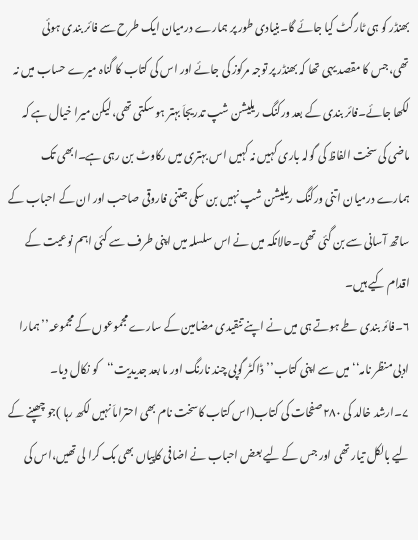بھنڈر کو ہی ٹارگٹ کیا جائے گا۔بنیادی طور پر ہمارے درمیان ایک طرح سے فائر بندی ہوئی تھی،جس کا مقصد یہی تھا کہ بھنڈر پر توجہ مرکوز کی جائے اور اس کی کتاب کا گناہ میرے حساب میں نہ لکھا جائے۔فائر بندی کے بعد ورکنگ ریلیشن شپ تدریجاَ بہتر ہو سکتی تھی،لیکن میرا خیال ہے کہ ماضی کی سخت الفاظ کی گولہ باری کہیں نہ کہیں اس بہتری میں رکاوٹ بن رہی ہے۔ابھی تک ہمارے درمیان اتنی ورکنگ ریلیشن شپ نہیں بن سکی جتنی فاروقی صاحب اور ان کے احباب کے ساتھ آسانی سے بن گئی تھی۔حالانکہ میں نے اس سلسلہ میں اپنی طرف سے کئی اہم نوعیت کے اقدام کیے ہیں۔
۶۔فائر بندی طے ہوتے ہی میں نے اپنے تنقیدی مضامین کے سارے مجموعوں کے مجموعہ’’ہمارا ادبی منظر نامہ‘‘ میں سے اپنی کتاب’’ڈاکٹر گوپی چند نارنگ اور ما بعد جدیدیت‘‘کو نکال دیا۔
۷۔ارشد خالد کی ۲۸۰صفحات کی کتاب(اس کتاب کاسخت نام بھی احتراماَ نہیں لکھ رہا )جو چھپنے کے لیے بالکل تیار تھی اور جس کے لیے بعض احباب نے اضافی کاپیاں بھی بک کرا لی تھیں،اس کی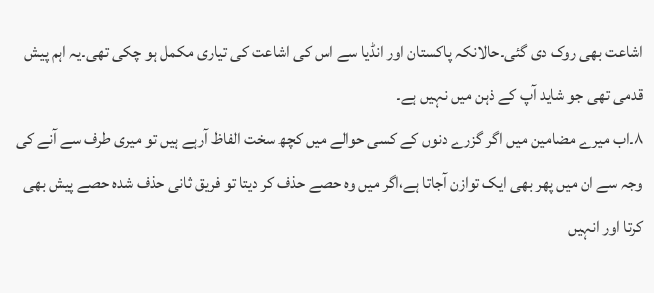اشاعت بھی روک دی گئی۔حالانکہ پاکستان اور انڈیا سے اس کی اشاعت کی تیاری مکمل ہو چکی تھی۔یہ اہم پیش قدمی تھی جو شاید آپ کے ذہن میں نہیں ہے۔
۸۔اب میرے مضامین میں اگر گزرے دنوں کے کسی حوالے میں کچھ سخت الفاظ آرہے ہیں تو میری طرف سے آنے کی وجہ سے ان میں پھر بھی ایک توازن آجاتا ہے،اگر میں وہ حصے حذف کر دیتا تو فریق ثانی حذف شدہ حصے پیش بھی کرتا اور انہیں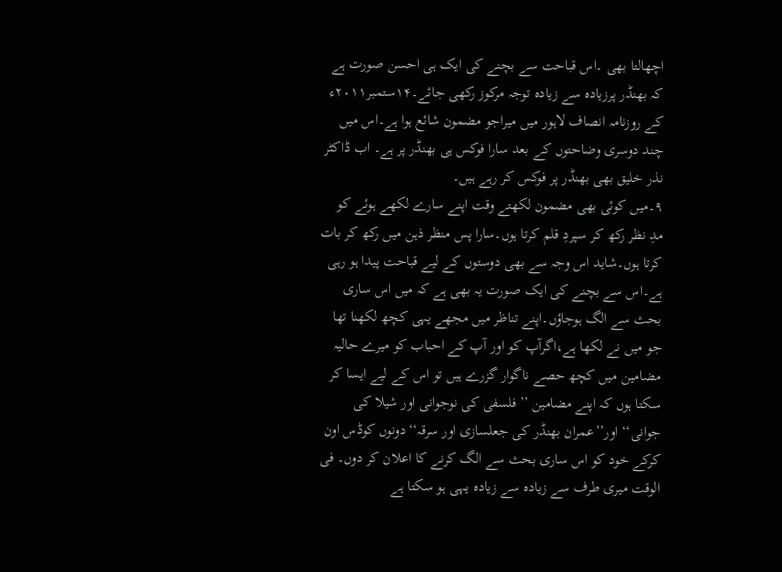اچھالتا بھی ۔اس قباحت سے بچنے کی ایک ہی احسن صورت ہے کہ بھنڈر پرزیادہ سے زیادہ توجہ مرکوز رکھی جائے۔۱۴ستمبر۲۰۱۱ء کے روزنامہ انصاف لاہور میں میراجو مضمون شائع ہوا ہے۔اس میں چند دوسری وضاحتوں کے بعد سارا فوکس ہی بھنڈر پر ہے۔ اب ڈاکٹر نذر خلیق بھی بھنڈر پر فوکس کر رہے ہیں۔
۹۔میں کوئی بھی مضمون لکھتے وقت اپنے سارے لکھے ہوئے کو مدِ نظر رکھ کر سپردِ قلم کرتا ہوں۔سارا پس منظر ذہن میں رکھ کر بات کرتا ہوں۔شاید اس وجہ سے بھی دوستوں کے لیے قباحت پیدا ہو رہی ہے۔اس سے بچنے کی ایک صورت یہ بھی ہے کہ میں اس ساری بحث سے الگ ہوجاؤں۔اپنے تناظر میں مجھے یہی کچھ لکھنا تھا جو میں نے لکھا ہے،اگرآپ کو اور آپ کے احباب کو میرے حالیہ مضامین میں کچھ حصے ناگوار گزرے ہیں تو اس کے لیے ایسا کر سکتا ہوں کہ اپنے مضامین ’’فلسفی کی نوجوانی اور شیلا کی جوانی‘‘ اور’’عمران بھنڈر کی جعلسازی اور سرقہ‘‘دونوں کوڈس اون کرکے خود کو اس ساری بحث سے الگ کرنے کا اعلان کر دوں۔ فی الوقت میری طرف سے زیادہ سے زیادہ یہی ہو سکتا ہے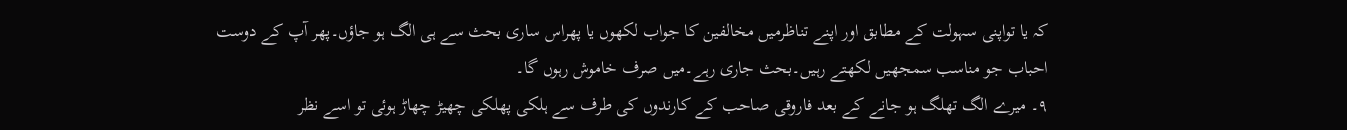کہ یا تواپنی سہولت کے مطابق اور اپنے تناظرمیں مخالفین کا جواب لکھوں یا پھراس ساری بحث سے ہی الگ ہو جاؤں۔پھر آپ کے دوست احباب جو مناسب سمجھیں لکھتے رہیں۔بحث جاری رہے۔میں صرف خاموش رہوں گا۔
۹۔ میرے الگ تھلگ ہو جانے کے بعد فاروقی صاحب کے کارندوں کی طرف سے ہلکی پھلکی چھیڑ چھاڑ ہوئی تو اسے نظر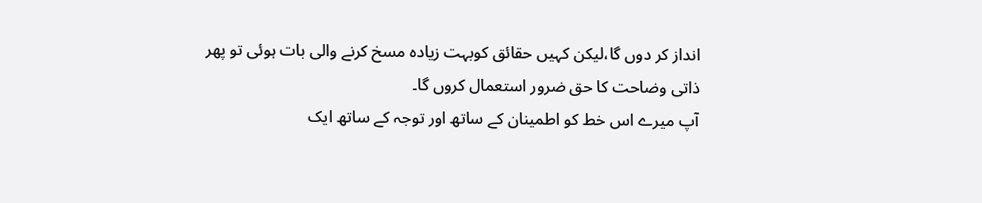انداز کر دوں گا،لیکن کہیں حقائق کوبہت زیادہ مسخ کرنے والی بات ہوئی تو پھر ذاتی وضاحت کا حق ضرور استعمال کروں گا۔
آپ میرے اس خط کو اطمینان کے ساتھ اور توجہ کے ساتھ ایک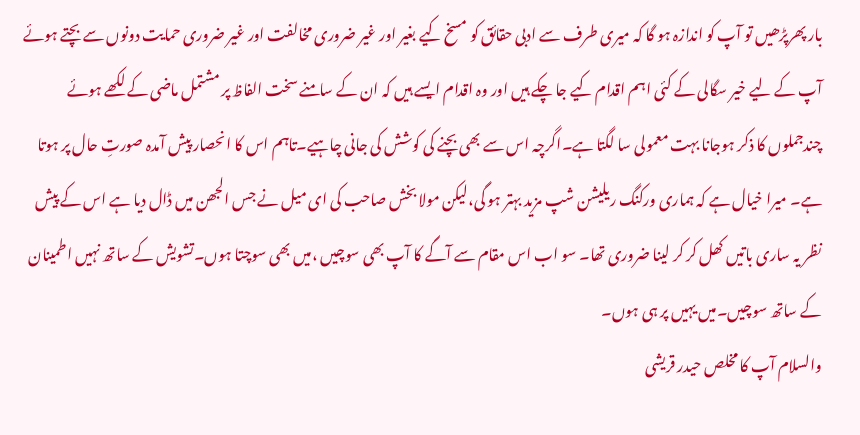بار پھرپڑھیں تو آپ کو اندازہ ہو گا کہ میری طرف سے ادبی حقائق کو مسخ کیے بغیر اور غیر ضروری مخالفت اور غیر ضروری حمایت دونوں سے بچتے ہوئے آپ کے لیے خیر سگالی کے کئی اہم اقدام کیے جا چکے ہیں اور وہ اقدام ایسے ہیں کہ ان کے سامنے سخت الفاظ پر مشتمل ماضی کے لکھے ہوئے چندجملوں کا ذکر ہوجانا بہت معمولی سا لگتا ہے۔اگرچہ اس سے بھی بچنے کی کوشش کی جانی چاہیے۔تاہم اس کا انحصار پیش آمدہ صورتِ حال پر ہوتا ہے۔ میرا خیال ہے کہ ہماری ورکنگ ریلیشن شپ مزید بہتر ہو گی،لیکن مولا بخش صاحب کی ای میل نے جس الجھن میں ڈال دیا ہے اس کے پیش نظر یہ ساری باتیں کھل کر کر لینا ضروری تھا۔ سو اب اس مقام سے آگے کا آپ بھی سوچیں ،میں بھی سوچتا ہوں۔تشویش کے ساتھ نہیں اطمینان کے ساتھ سوچیں۔میں یہیں پر ہی ہوں۔
والسلام آپ کا مخلص حیدر قریشی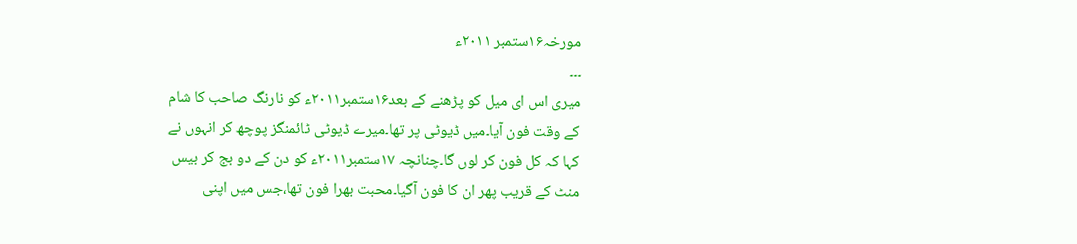مورخہ۱۶ستمبر ۲۰۱۱ء
۔۔۔
میری اس ای میل کو پڑھنے کے بعد۱۶ستمبر۲۰۱۱ء کو نارنگ صاحب کا شام کے وقت فون آیا۔میں ڈیوٹی پر تھا۔میرے ڈیوٹی ٹائمنگز پوچھ کر انہوں نے کہا کہ کل فون کر لوں گا۔چنانچہ ۱۷ستمبر۲۰۱۱ء کو دن کے دو بج کر بیس منٹ کے قریب پھر ان کا فون آگیا۔محبت بھرا فون تھا،جس میں اپنی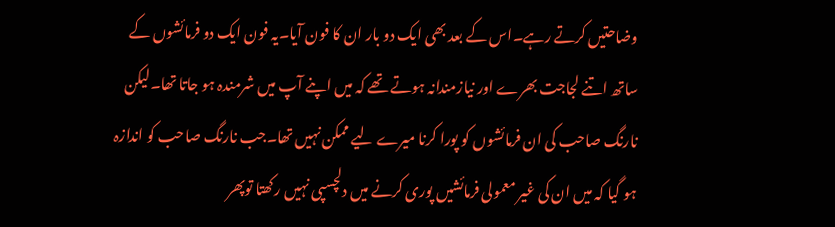وضاحتیں کرتے رہے۔اس کے بعد بھی ایک دو بار ان کا فون آیا۔یہ فون ایک دو فرمائشوں کے ساتھ اتنے لجاجت بھرے اور نیازمندانہ ہوتے تھے کہ میں اپنے آپ میں شرمندہ ہو جاتا تھا۔لیکن نارنگ صاحب کی ان فرمائشوں کو پورا کرنا میرے لیے ممکن نہیں تھا۔جب نارنگ صاحب کو اندازہ ہو گیا کہ میں ان کی غیر معمولی فرمائشیں پوری کرنے میں دلچسپی نہیں رکھتا توپھر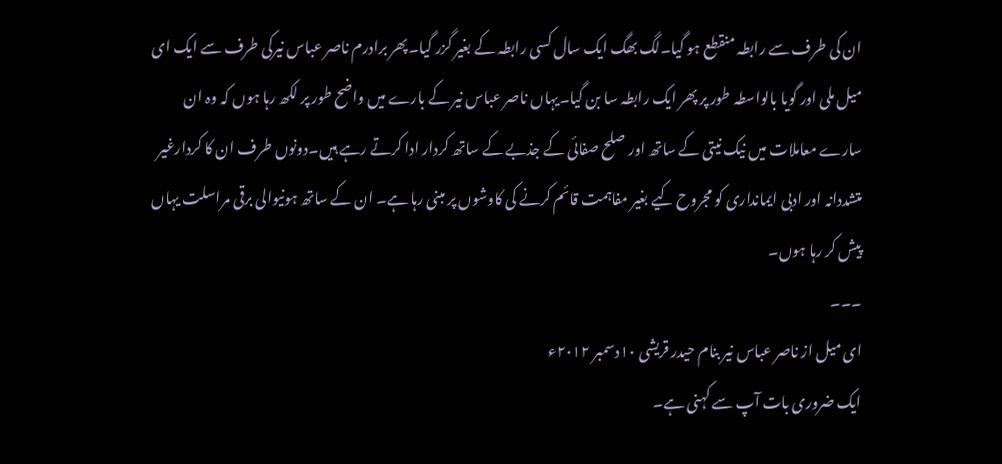ان کی طرف سے رابطہ منقطع ہو گیا۔لگ بھگ ایک سال کسی رابطہ کے بغیر گزر گیا۔پھر برادرم ناصر عباس نیرکی طرف سے ایک ای میل ملی اور گویا بالواسطہ طور پر پھر ایک رابطہ سا بن گیا۔یہاں ناصر عباس نیر کے بارے میں واضح طور پر لکھ رہا ہوں کہ وہ ان سارے معاملات میں نیک نیتی کے ساتھ اور صلح صفائی کے جذبے کے ساتھ کردار ادا کرتے رہے ہیں۔دونوں طرف ان کا کردارغیر متشددانہ اور ادبی ایمانداری کو مجروح کیے بغیر مفاہمت قائم کرنے کی کاوشوں پر مبنی رہا ہے۔ ان کے ساتھ ہونیوالی برقی مراسلت یہاں پیش کر رہا ہوں۔
۔۔۔
ای میل از ناصر عباس نیر بنام حیدر قریشی ۱۰دسمبر ۲۰۱۲ء
ایک ضروری بات آپ سے کہنی ہے۔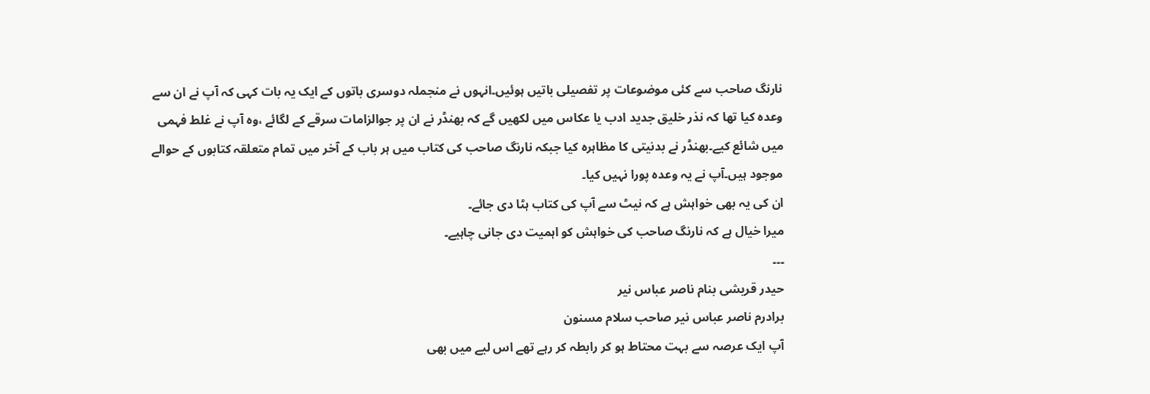نارنگ صاحب سے کئی موضوعات پر تفصیلی باتیں ہوئیں۔انہوں نے منجملہ دوسری باتوں کے ایک یہ بات کہی کہ آپ نے ان سے وعدہ کیا تھا کہ نذر خلیق جدید ادب یا عکاس میں لکھیں گے کہ بھنڈر نے ان پر جوالزامات سرقے کے لگائے ،وہ آپ نے غلط فہمی میں شائع کیے۔بھنڈر نے بدنیتی کا مظاہرہ کیا جبکہ نارنگ صاحب کی کتاب میں ہر باب کے آخر میں تمام متعلقہ کتابوں کے حوالے موجود ہیں۔آپ نے یہ وعدہ پورا نہیں کیا۔
ان کی یہ بھی خواہش ہے کہ نیٹ سے آپ کی کتاب ہٹا دی جائے۔
میرا خیال ہے کہ نارنگ صاحب کی خواہش کو اہمیت دی جانی چاہیے۔
۔۔۔
حیدر قریشی بنام ناصر عباس نیر
برادرم ناصر عباس نیر صاحب سلام مسنون
آپ ایک عرصہ سے بہت محتاط ہو کر رابطہ کر رہے تھے اس لیے میں بھی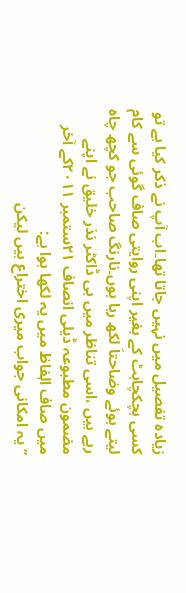زیادہ تفصیل میں نہیں جاتا تھا۔اب آپ نے ذکر کیا ہے تو کسی ہچکچاہٹ کے بغیر اپنی روایتی صاف گوئی سے کام لیتے ہوئے وضاحتاَ لکھ رہا ہوں۔نارنگ صاحب جو کچھ چاہ رہے ہیں ،اسی تناظر میں ہی ڈاکٹر نذر خلیق نے اپنے مضمون مطبوعہ ڈیلی انصاف ۲۱ستمبر ۲۰۱۱کے آخر میں صاف الٖفاظ میں یہ لکھا ہوا ہے:
’’ یہ امکانی جواب میری اختراع ہیں لیکن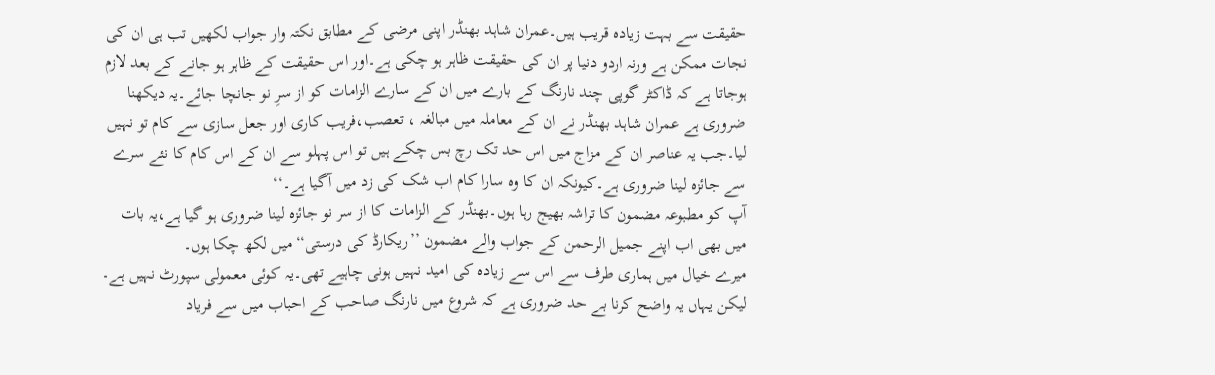حقیقت سے بہت زیادہ قریب ہیں۔عمران شاہد بھنڈر اپنی مرضی کے مطابق نکتہ وار جواب لکھیں تب ہی ان کی نجات ممکن ہے ورنہ اردو دنیا پر ان کی حقیقت ظاہر ہو چکی ہے۔اور اس حقیقت کے ظاہر ہو جانے کے بعد لازم ہوجاتا ہے کہ ڈاکٹر گوپی چند نارنگ کے بارے میں ان کے سارے الزامات کو از سرِ نو جانچا جائے۔یہ دیکھنا ضروری ہے عمران شاہد بھنڈر نے ان کے معاملہ میں مبالغہ ، تعصب،فریب کاری اور جعل سازی سے کام تو نہیں لیا۔جب یہ عناصر ان کے مزاج میں اس حد تک رچ بس چکے ہیں تو اس پہلو سے ان کے اس کام کا نئے سرے سے جائزہ لینا ضروری ہے۔کیونکہ ان کا وہ سارا کام اب شک کی زد میں آگیا ہے۔‘‘
آپ کو مطبوعہ مضمون کا تراشہ بھیج رہا ہوں۔بھنڈر کے الزامات کا از سر نو جائزہ لینا ضروری ہو گیا ہے،یہ بات میں بھی اب اپنے جمیل الرحمن کے جواب والے مضمون ’’ریکارڈ کی درستی‘‘میں لکھ چکا ہوں۔
میرے خیال میں ہماری طرف سے اس سے زیادہ کی امید نہیں ہونی چاہیے تھی۔یہ کوئی معمولی سپورٹ نہیں ہے۔
لیکن یہاں یہ واضح کرنا بے حد ضروری ہے کہ شروع میں نارنگ صاحب کے احباب میں سے فریاد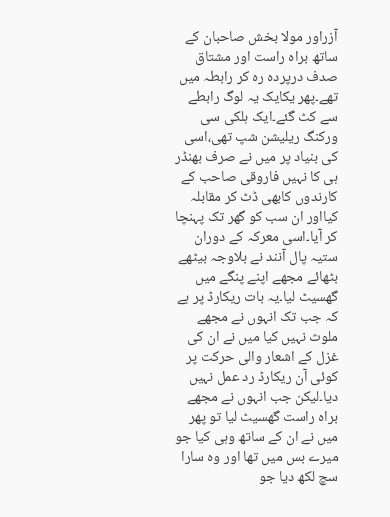آزراور مولا بخش صاحبان کے ساتھ براہ راست اور مشتاق صدف درپردہ رہ کر رابطہ میں تھے۔پھر یکایک یہ لوگ رابطے سے کٹ گئے۔ایک ہلکی سی ورکنگ ریلیشن شپ تھی،اسی کی بنیاد پر میں نے صرف بھنڈر ہی کا نہیں فاروقی صاحب کے کارندوں کابھی ڈٹ کر مقابلہ کیااور ان سب کو گھر تک پہنچا کر آیا۔اسی معرکہ کے دوران ستیہ پال آنند نے بلاوجہ بیٹھے بٹھائے مجھے اپنے پنگے میں گھسیٹ لیا۔یہ بات ریکارڈ پر ہے کہ جب تک انہوں نے مجھے ملوث نہیں کیا میں نے ان کی غزل کے اشعار والی حرکت پر کوئی آن ریکارڈ رد عمل نہیں دیا۔لیکن جب انہوں نے مجھے براہ راست گھسیٹ لیا تو پھر میں نے ان کے ساتھ وہی کیا جو میرے بس میں تھا اور وہ سارا سچ لکھ دیا جو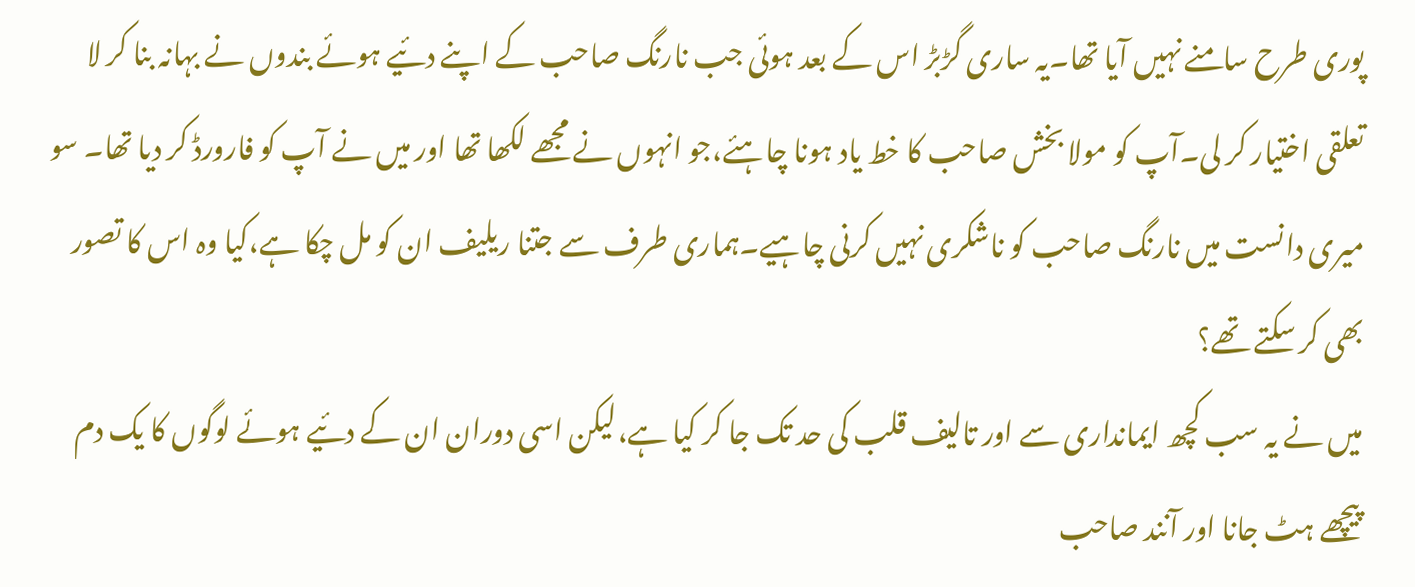پوری طرح سامنے نہیں آیا تھا۔یہ ساری گڑبڑ اس کے بعد ہوئی جب نارنگ صاحب کے اپنے دئیے ہوئے بندوں نے بہانہ بنا کر لا تعلقی اختیار کر لی۔آپ کو مولا بخش صاحب کا خط یاد ہونا چاہئے،جو انہوں نے مجھے لکھا تھا اور میں نے آپ کو فارورڈ کر دیا تھا۔ سو میری دانست میں نارنگ صاحب کو ناشکری نہیں کرنی چاہیے۔ہماری طرف سے جتنا ریلیف ان کو مل چکا ہے،کیا وہ اس کا تصور بھی کر سکتے تھے؟
میں نے یہ سب کچھ ایمانداری سے اور تالیف قلب کی حد تک جا کر کیا ہے،لیکن اسی دوران ان کے دئیے ہوئے لوگوں کا یک دم پیچھے ہٹ جانا اور آنند صاحب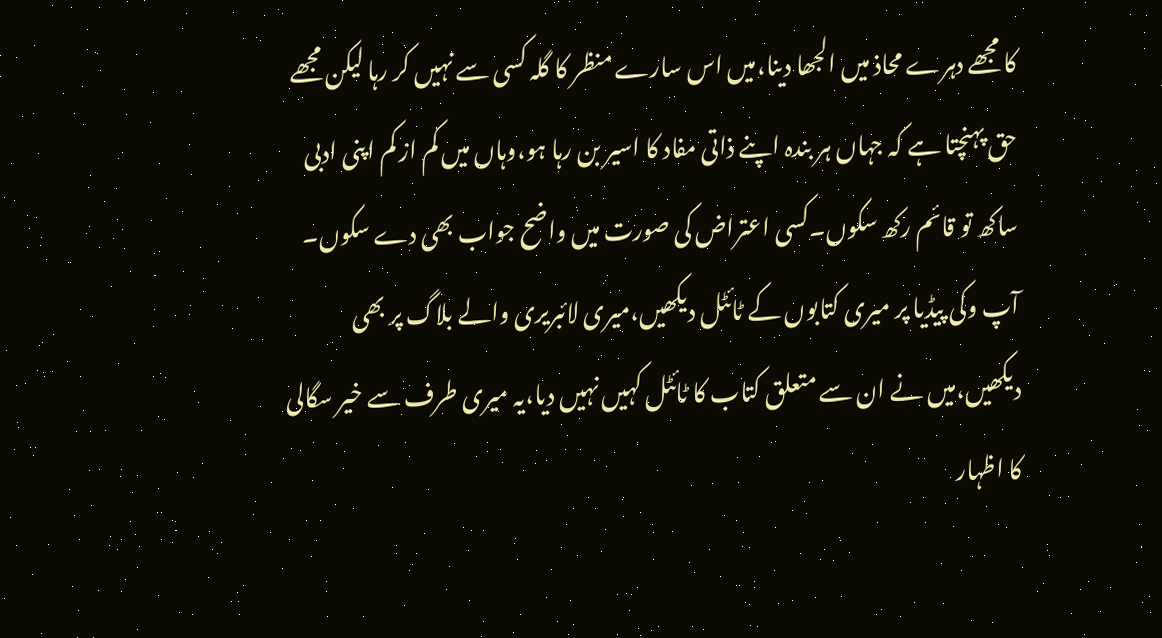کا مجھے دہرے محاذ میں الجھا دینا،میں اس سارے منظر کا گلہ کسی سے نہیں کر رہا لیکن مجھے حق پہنچتا ہے کہ جہاں ہر بندہ اپنے ذاتی مفاد کا اسیر بن رہا ہو،وہاں میں کم از کم اپنی ادبی ساکھ تو قائم رکھ سکوں۔کسی اعتراض کی صورت میں واضح جواب بھی دے سکوں۔
آپ وکی پیڈیا پر میری کتابوں کے ٹائٹل دیکھیں،میری لائبریری والے بلاگ پر بھی دیکھیں،میں نے ان سے متعلق کتاب کا ٹائٹل کہیں نہیں دیا،یہ میری طرف سے خیر سگالی کا اظہار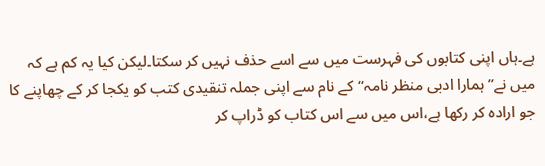ہے۔ہاں اپنی کتابوں کی فہرست میں سے اسے حذف نہیں کر سکتا۔لیکن کیا یہ کم ہے کہ میں نے’’ہمارا ادبی منظر نامہ‘‘کے نام سے اپنی جملہ تنقیدی کتب کو یکجا کر کے چھاپنے کا جو ارادہ کر رکھا ہے،اس میں سے اس کتاب کو ڈراپ کر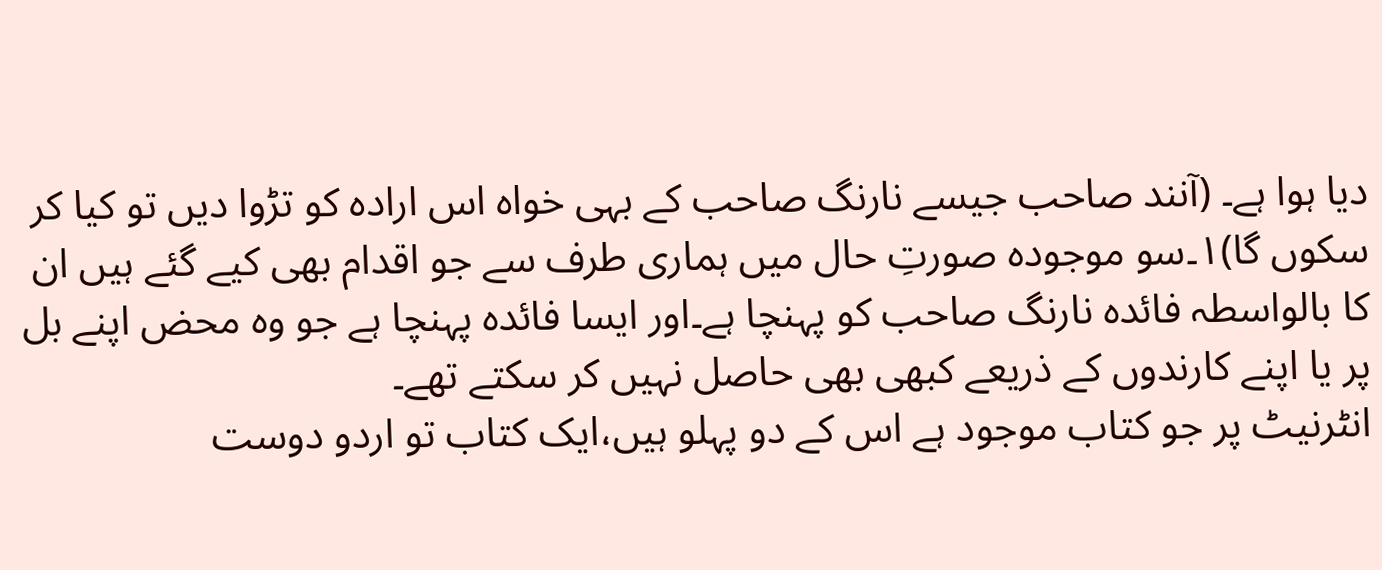دیا ہوا ہے۔ (آنند صاحب جیسے نارنگ صاحب کے بہی خواہ اس ارادہ کو تڑوا دیں تو کیا کر سکوں گا)۱۔سو موجودہ صورتِ حال میں ہماری طرف سے جو اقدام بھی کیے گئے ہیں ان کا بالواسطہ فائدہ نارنگ صاحب کو پہنچا ہے۔اور ایسا فائدہ پہنچا ہے جو وہ محض اپنے بل پر یا اپنے کارندوں کے ذریعے کبھی بھی حاصل نہیں کر سکتے تھے۔
انٹرنیٹ پر جو کتاب موجود ہے اس کے دو پہلو ہیں،ایک کتاب تو اردو دوست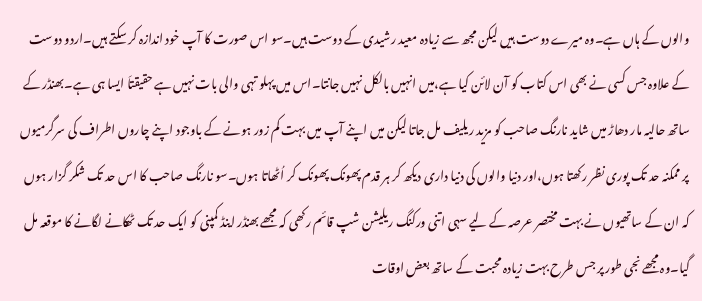والوں کے ہاں ہے۔وہ میرے دوست ہیں لیکن مجھ سے زیادہ معید رشیدی کے دوست ہیں۔سو اس صورت کا آپ خود اندازہ کر سکتے ہیں۔اردو دوست کے علاوہ جس کسی نے بھی اس کتاب کو آن لائن کیا ہے،میں انہیں بالکل نہیں جانتا۔اس میں پہلو تہی والی بات نہیں ہے حقیقتاَ ایسا ہی ہے۔بھنڈر کے ساتھ حالیہ مار دھاڑ میں شاید نارنگ صاحب کو مزید ریلیف مل جاتا لیکن میں اپنے آپ میں بہت کم زور ہونے کے باوجود اپنے چاروں اطراف کی سرگرمیوں پر ممکنہ حد تک پوری نظر رکھتا ہوں،اور دنیا والوں کی دنیا داری دیکھ کر ہر قدم پھونک پھونک کر اُٹھاتا ہوں۔سو نارنگ صاحب کا اس حد تک شکر گزار ہوں کہ ان کے ساتھیوں نے بہت مختصر عرصہ کے لیے سہی اتنی ورکنگ ریلیشن شپ قائم رکھی کہ مجھے بھنڈر اینڈ کمپنی کو ایک حد تک ٹھکانے لگانے کا موقعہ مل گیا۔وہ مجھے نجی طور پر جس طرح بہت زیادہ محبت کے ساتھ بعض اوقات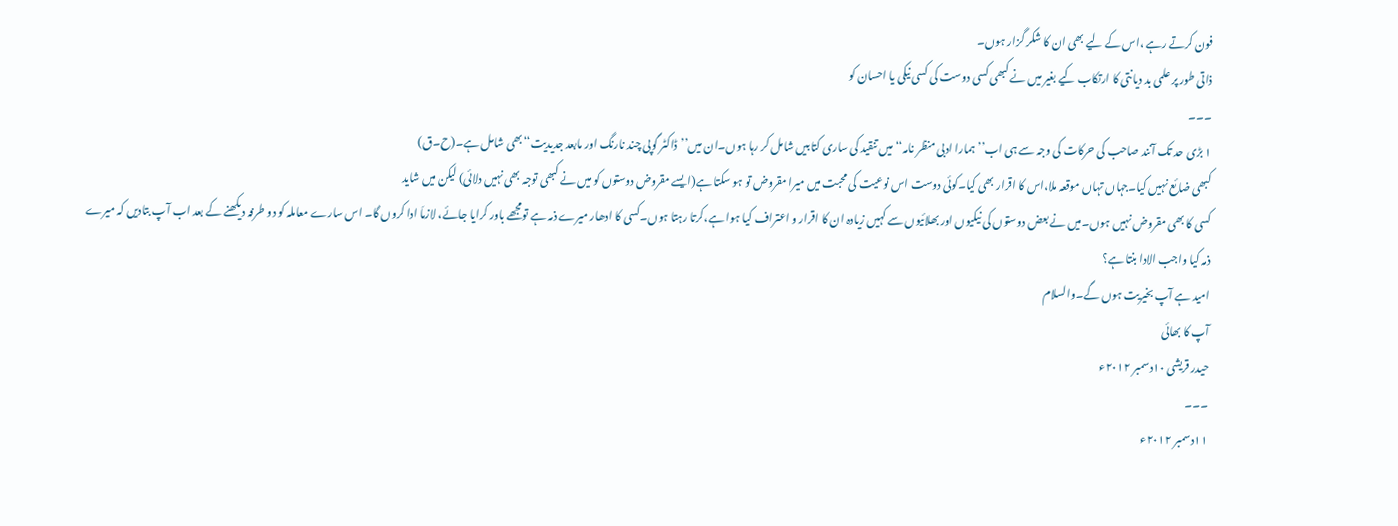فون کرتے رہے ،اس کے لیے بھی ان کا شکر گزار ہوں۔
ذاتی طور پر علمی بد دیانتی کا ارتکاب کیے بغیر میں نے کبھی کسی دوست کی کسی نیکی یا احسان کو
۔۔۔
۱ بڑی حد تک آنند صاحب کی حرکات کی وجہ سے ہی اب’’ ہمارا ادبی منظر نامہ‘‘ میں تنقید کی ساری کتابیں شامل کر رہا ہوں۔ان میں’’ڈاکٹر گوپی چند نارنگ اور مابعد جدیدیت‘‘بھی شامل ہے۔(ح۔ق)
کبھی ضائع نہیں کیا۔جہاں تہاں موقعہ ملا،اس کا اقرار بھی کیا۔کوئی دوست اس نوعیت کی محبت میں میرا مقروض تو ہو سکتا ہے(ایسے مقروض دوستوں کو میں نے کبھی توجہ بھی نہیں دلائی) لیکن میں شاید
کسی کا بھی مقروض نہیں ہوں۔میں نے بعض دوستوں کی نیکیوں اور بھلائیوں سے کہیں زیادہ ان کا اقرار و اعتراف کیا ہوا ہے،کرتا رہتا ہوں۔کسی کا ادھار میرے ذمہ ہے تومجھے باور کرایا جائے، لازماَ ادا کروں گا۔ اس سارے معاملہ کو دو طرفہ دیکھنے کے بعد اب آپ بتادیں کہ میرے ذمہ کیا واجب الادا بنتا ہے؟
امید ہے آپ بخیریت ہوں گے۔والسلام
آپ کا بھائی
حیدر قریشی ۱۰دسمبر ۲۰۱۲ء
۔۔۔
۱۱دسمبر ۲۰۱۲ء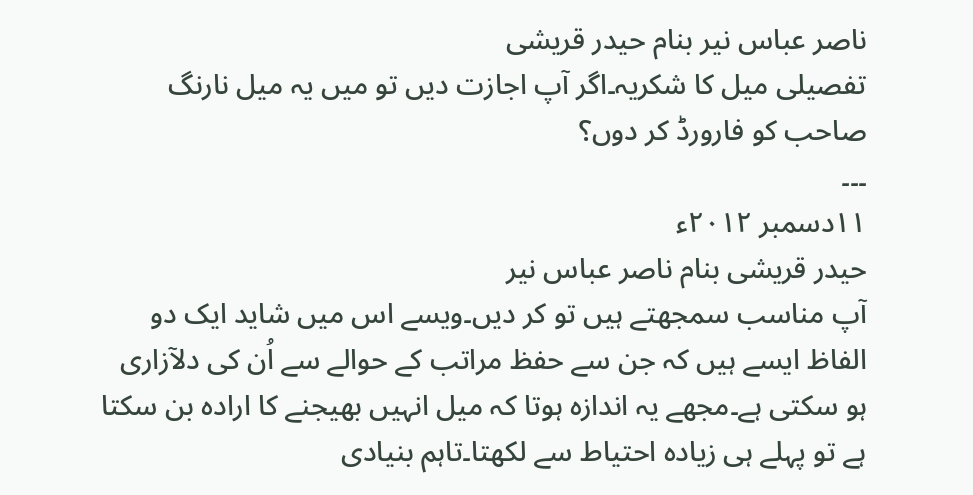ناصر عباس نیر بنام حیدر قریشی
تفصیلی میل کا شکریہ۔اگر آپ اجازت دیں تو میں یہ میل نارنگ صاحب کو فارورڈ کر دوں؟
۔۔۔
۱۱دسمبر ۲۰۱۲ء
حیدر قریشی بنام ناصر عباس نیر
آپ مناسب سمجھتے ہیں تو کر دیں۔ویسے اس میں شاید ایک دو الفاظ ایسے ہیں کہ جن سے حفظ مراتب کے حوالے سے اُن کی دلآزاری ہو سکتی ہے۔مجھے یہ اندازہ ہوتا کہ میل انہیں بھیجنے کا ارادہ بن سکتا ہے تو پہلے ہی زیادہ احتیاط سے لکھتا۔تاہم بنیادی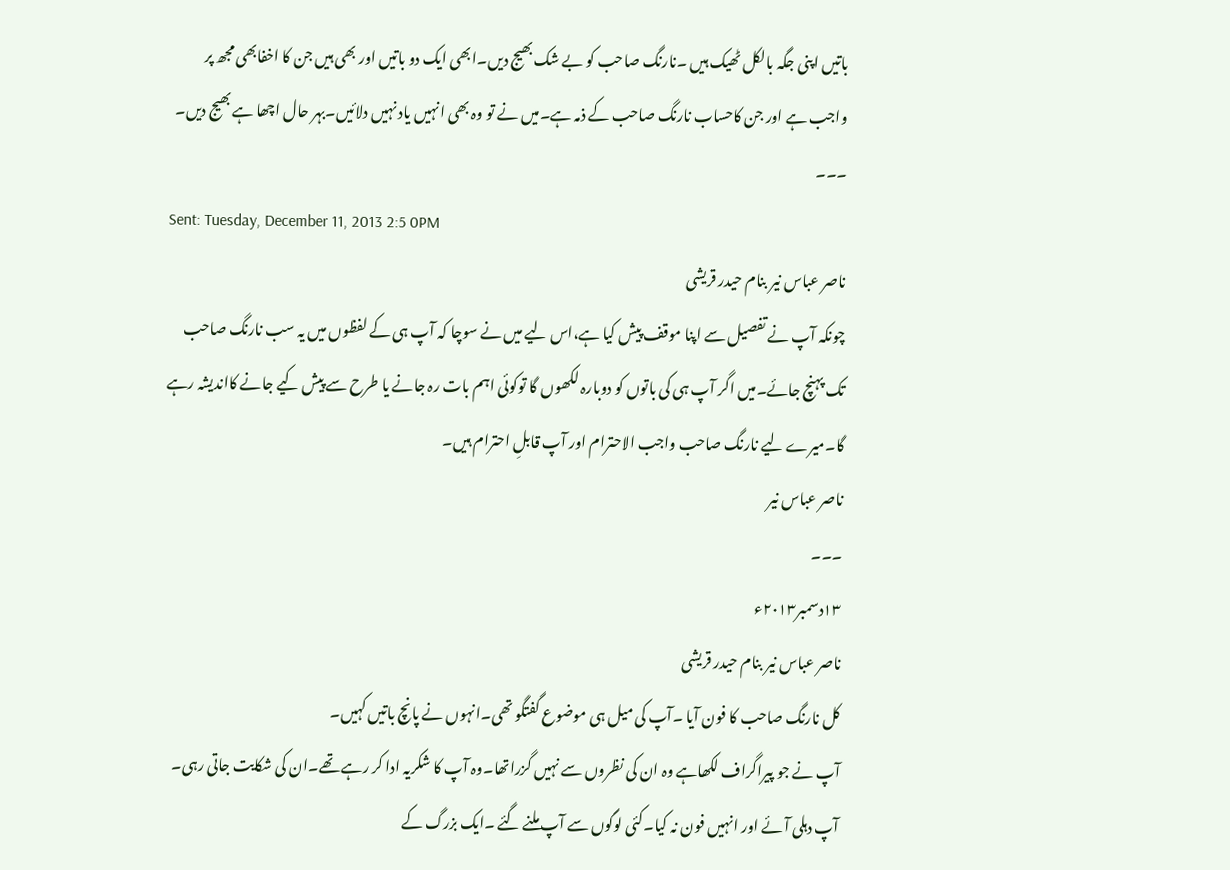باتیں اپنی جگہ بالکل ٹھیک ہیں ۔نارنگ صاحب کو بے شک بھیج دیں۔ابھی ایک دو باتیں اور بھی ہیں جن کا اخفابھی مجھ پر واجب ہے اور جن کاحساب نارنگ صاحب کے ذمہ ہے۔میں نے تو وہ بھی انہیں یاد نہیں دلائیں۔بہر حال اچھا ہے بھیج دیں۔
۔۔۔
Sent: Tuesday, December 11, 2013 2:5 0PM
ناصر عباس نیر بنام حیدر قریشی
چونکہ آپ نے تفصیل سے اپنا موقف پیش کیا ہے،اس لیے میں نے سوچا کہ آپ ہی کے لفظوں میں یہ سب نارنگ صاحب تک پہنچ جائے۔میں اگر آپ ہی کی باتوں کو دوبارہ لکھوں گا توکوئی اہم بات رہ جانے یا طرح سے پیش کیے جانے کااندیشہ رہے گا۔میرے لیے نارنگ صاحب واجب الاحترام اور آپ قابلِ احترام ہیں۔
ناصر عباس نیر
۔۔۔
۱۳دسمبر۲۰۱۳ء
ناصر عباس نیر بنام حیدر قریشی
کل نارنگ صاحب کا فون آیا ۔آپ کی میل ہی موضوع گفتگو تھی۔انہوں نے پانچ باتیں کہیں۔
آپ نے جو پیراگراف لکھاہے وہ ان کی نظروں سے نہیں گزراتھا۔وہ آپ کا شکریہ ادا کر رہے تھے۔ان کی شکایت جاتی رہی۔
آپ دہلی آئے اور انہیں فون نہ کیا۔کئی لوگوں سے آپ ملنے گئے ۔ایک بزرگ کے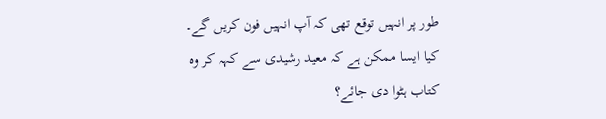طور پر انہیں توقع تھی کہ آپ انہیں فون کریں گے۔
کیا ایسا ممکن ہے کہ معید رشیدی سے کہہ کر وہ کتاب ہٹوا دی جائے؟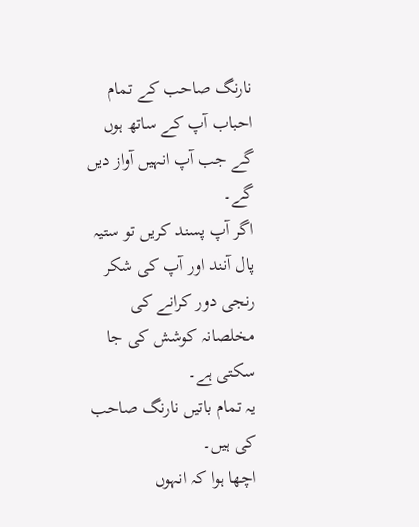نارنگ صاحب کے تمام احباب آپ کے ساتھ ہوں گے جب آپ انہیں آواز دیں گے۔
اگر آپ پسند کریں تو ستیہ پال آنند اور آپ کی شکر رنجی دور کرانے کی مخلصانہ کوشش کی جا سکتی ہے۔
یہ تمام باتیں نارنگ صاحب کی ہیں۔
اچھا ہوا کہ انہوں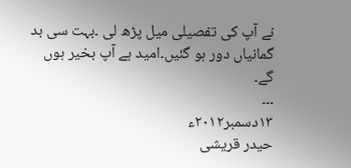نے آپ کی تفصیلی میل پڑھ لی ۔بہت سی بد گمانیاں دور ہو گئیں۔امید ہے آپ بخیر ہوں گے۔
۔۔۔
۱۳دسمبر۲۰۱۲ء
حیدر قریشی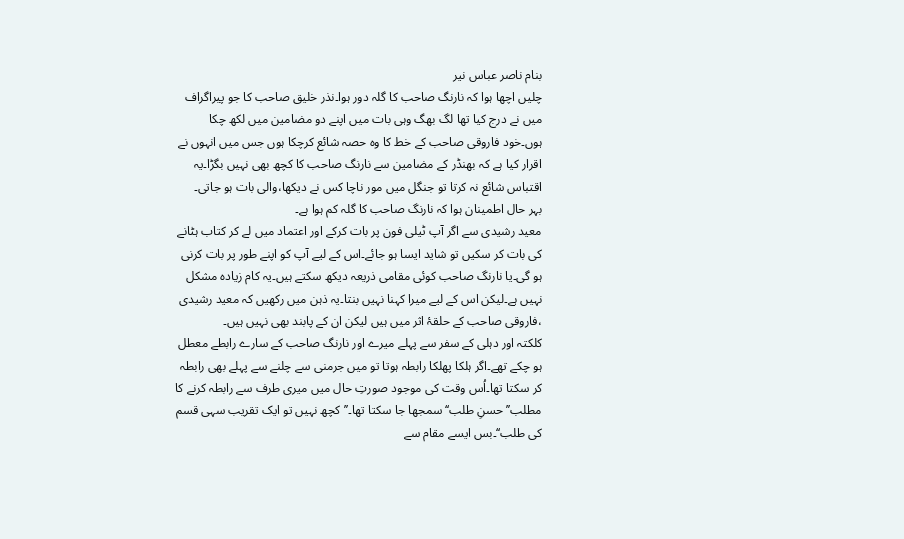بنام ناصر عباس نیر
چلیں اچھا ہوا کہ نارنگ صاحب کا گلہ دور ہوا۔نذر خلیق صاحب کا جو پیراگراف میں نے درج کیا تھا لگ بھگ وہی بات میں اپنے دو مضامین میں لکھ چکا ہوں۔خود فاروقی صاحب کے خط کا وہ حصہ شائع کرچکا ہوں جس میں انہوں نے اقرار کیا ہے کہ بھنڈر کے مضامین سے نارنگ صاحب کا کچھ بھی نہیں بگڑا۔یہ اقتباس شائع نہ کرتا تو جنگل میں مور ناچا کس نے دیکھا،والی بات ہو جاتی۔
بہر حال اطمینان ہوا کہ نارنگ صاحب کا گلہ کم ہوا ہے۔
معید رشیدی سے اگر آپ ٹیلی فون پر بات کرکے اور اعتماد میں لے کر کتاب ہٹانے کی بات کر سکیں تو شاید ایسا ہو جائے۔اس کے لیے آپ کو اپنے طور پر بات کرنی ہو گی۔یا نارنگ صاحب کوئی مقامی ذریعہ دیکھ سکتے ہیں۔یہ کام زیادہ مشکل نہیں ہے۔لیکن اس کے لیے میرا کہنا نہیں بنتا۔یہ ذہن میں رکھیں کہ معید رشیدی ،فاروقی صاحب کے حلقۂ اثر میں ہیں لیکن ان کے پابند بھی نہیں ہیں۔
کلکتہ اور دہلی کے سفر سے پہلے میرے اور نارنگ صاحب کے سارے رابطے معطل ہو چکے تھے۔اگر ہلکا پھلکا رابطہ ہوتا تو میں جرمنی سے چلنے سے پہلے بھی رابطہ کر سکتا تھا۔اُس وقت کی موجود صورتِ حال میں میری طرف سے رابطہ کرنے کا مطلب’’حسنِ طلب‘‘سمجھا جا سکتا تھا۔’’کچھ نہیں تو ایک تقریب سہی قسم کی طلب‘‘۔بس ایسے مقام سے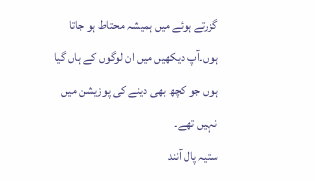گزرتے ہوئے میں ہمیشہ محتاط ہو جاتا ہوں۔آپ دیکھیں میں ان لوگوں کے ہاں گیا ہوں جو کچھ بھی دینے کی پوزیشن میں نہیں تھے۔
ستیہ پال آنند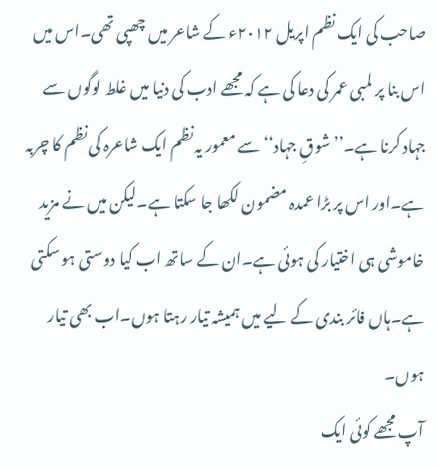صاحب کی ایک نظم اپریل ۲۰۱۲ء کے شاعر میں چھپی تھی۔اس میں اس بنا پر لمبی عمر کی دعا کی ہے کہ مجھے ادب کی دنیا میں غلط لوگوں سے جہاد کرنا ہے۔’’شوقِ جہاد‘‘ سے معمور یہ نظم ایک شاعرہ کی نظم کا چربہ ہے۔اور اس پر بڑا عمدہ مضمون لکھا جا سکتا ہے۔لیکن میں نے مزید خاموشی ہی اختیار کی ہوئی ہے۔ان کے ساتھ اب کیا دوستی ہو سکتی ہے۔ہاں فائر بندی کے لیے میں ہمیشہ تیار رہتا ہوں۔اب بھی تیار ہوں۔
آپ مجھے کوئی ایک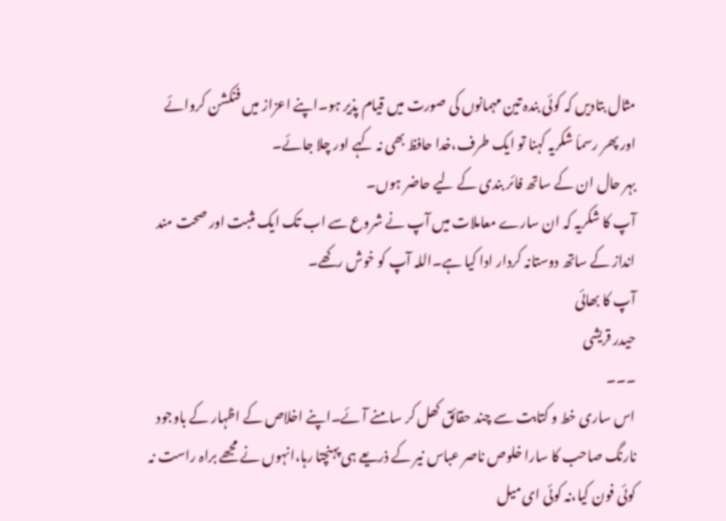مثال بتادیں کہ کوئی بندہ تین مہمانوں کی صورت میں قیام پذیر ہو۔اپنے اعزاز میں فنکشن کروائے اور پھر رسماَ شکریہ کہنا تو ایک طرف،خدا حافظ بھی نہ کہے اور چلا جائے۔
بہر حال ان کے ساتھ فائر بندی کے لیے حاضر ہوں۔
آپ کا شکریہ کہ ان سارے معاملات میں آپ نے شروع سے اب تک ایک مثبت اور صحت مند انداز کے ساتھ دوستانہ کردار ادا کیا ہے۔اللہ آپ کو خوش رکھے۔
آپ کا بھائی
حیدر قریشی
۔۔۔
اس ساری خط و کتابت سے چند حقائق کھل کر سامنے آئے۔اپنے اخلاص کے اظہار کے باوجود نارنگ صاحب کا سارا خلوص ناصر عباس نیر کے ذریعے ہی پہنچتا رہا،انہوں نے مجھے براہ راست نہ کوئی فون کیا،نہ کوئی ای میل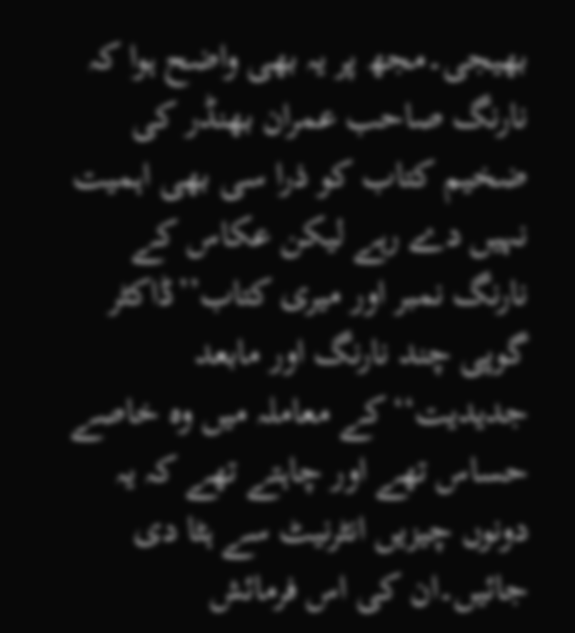بھیجی۔مجھ پر یہ بھی واضح ہوا کہ نارنگ صاحب عمران بھنڈر کی ضخیم کتاب کو ذرا سی بھی اہمیت نہیں دے رہے لیکن عکاس کے نارنگ نمبر اور میری کتاب’’ڈاکٹر گوپی چند نارنگ اور مابعد جدیدیت‘‘کے معاملہ میں وہ خاصے حساس تھے اور چاہتے تھے کہ یہ دونوں چیزیں انٹرنیٹ سے ہٹا دی جائیں۔ان کی اس فرمائش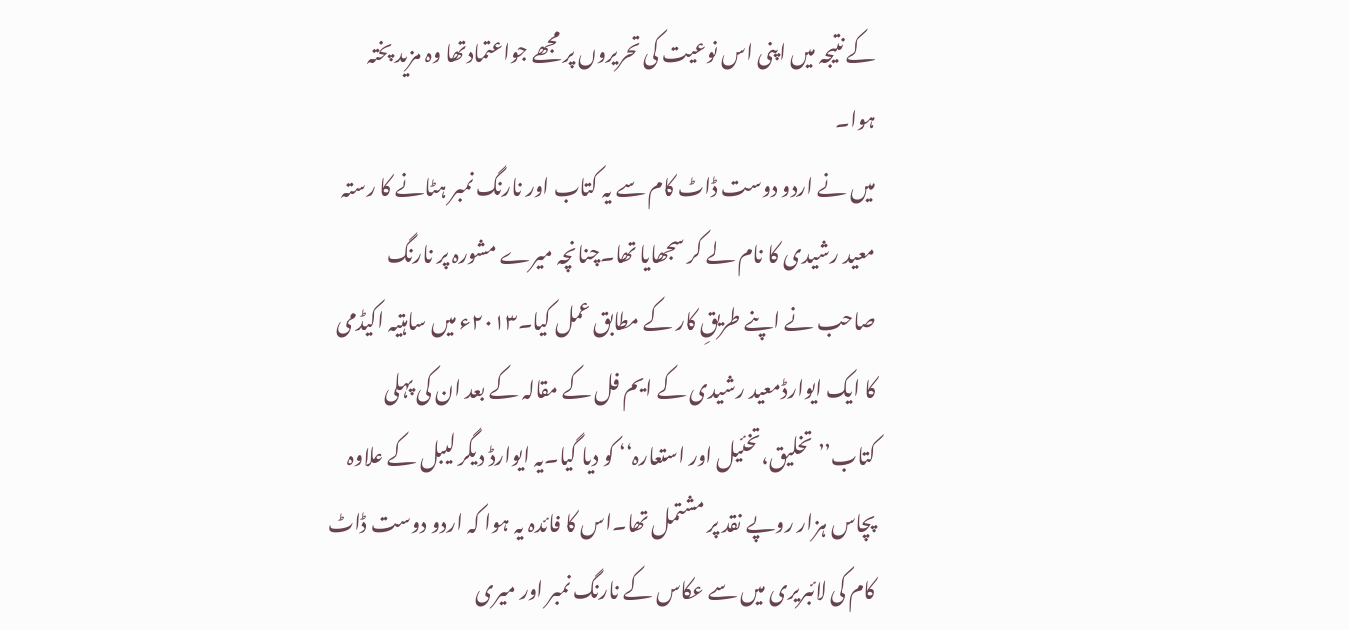کے نتیجہ میں اپنی اس نوعیت کی تحریروں پر مجھے جواعتمادتھا وہ مزید پختہ ہوا۔
میں نے اردو دوست ڈاٹ کام سے یہ کتاب اور نارنگ نمبر ہٹانے کا رستہ معید رشیدی کا نام لے کر سجھایا تھا۔چنانچہ میرے مشورہ پر نارنگ صاحب نے اپنے طریقِ کار کے مطابق عمل کیا۔۲۰۱۳ء میں ساہتیہ اکیڈمی کا ایک ایوارڈمعید رشیدی کے ایم فل کے مقالہ کے بعد ان کی پہلی کتاب’’تخلیق،تخئیل اور استعارہ‘‘ کو دیا گیا۔یہ ایوارڈ دیگر لیبل کے علاوہ پچاس ہزار روپے نقد پر مشتمل تھا۔اس کا فائدہ یہ ہوا کہ اردو دوست ڈاٹ کام کی لائبریری میں سے عکاس کے نارنگ نمبر اور میری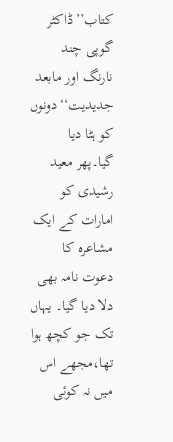کتاب’’ڈاکٹر گوپی چند نارنگ اور مابعد جدیدیت‘‘دونوں کو ہٹا دیا گیا۔پھر معید رشیدی کو امارات کے ایک مشاعرہ کا دعوت نامہ بھی دلا دیا گیا۔ یہاں تک جو کچھ ہوا تھا،مجھے اس میں نہ کوئی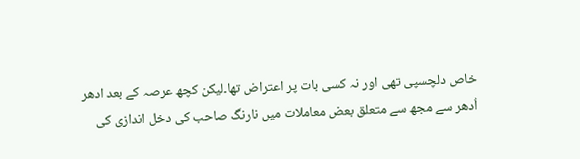خاص دلچسپی تھی اور نہ کسی بات پر اعتراض تھا۔لیکن کچھ عرصہ کے بعد ادھر اُدھر سے مجھ سے متعلق بعض معاملات میں نارنگ صاحب کی دخل اندازی کی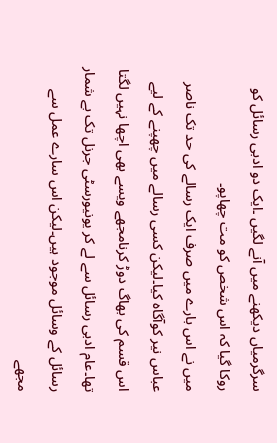سرگرمیاں دیکھنے میں آنے لگیں ۔ایک دو ادبی رسائل کو روکا گیا کہ اس شخص کو مت چھاپو۔
میں نے اس بارے میں صرف ایک رسالے کی حد تک ناصر عباس نیر کوآگاہ کیا۔لیکن کسی رسالے میں چھپنے کے لیے اس قسم کی بھاگ دوڑ کرنامجھے ویسے بھی اچھا نہیں لگتا تھا۔عام ادبی رسائل سے لے کر یونیورسٹی جرنل تک بے شمار رسائل کے وسائل موجود ہیں۔لیکن اس سارے عمل سے مجھے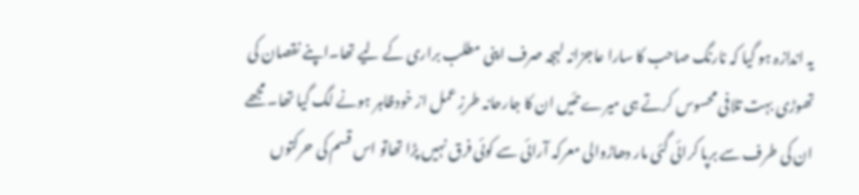یہ اندازہ ہو گیا کہ نارنگ صاحب کا سارا عاجزانہ لہجہ صرف اپنی مطلب براری کے لیے تھا۔اپنے نقصان کی تھوڑی بہت تلافی محسوس کرتے ہی میرے تئیں ان کا جارحانہ طرزِ عمل از خودظاہر ہونے لگ گیا تھا۔ مجھے ان کی طرف سے برپا کرائی گئی مار دھاڑوالی معرکہ آرائی سے کوئی فرق نہیں پڑا تھاتو اس قسم کی حرکتوں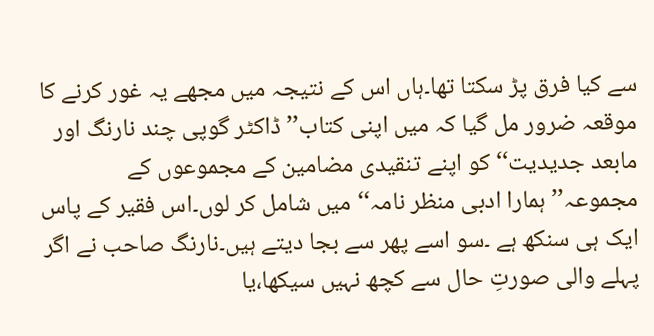سے کیا فرق پڑ سکتا تھا۔ہاں اس کے نتیجہ میں مجھے یہ غور کرنے کا موقعہ ضرور مل گیا کہ میں اپنی کتاب’’ڈاکٹر گوپی چند نارنگ اور مابعد جدیدیت‘‘کو اپنے تنقیدی مضامین کے مجموعوں کے مجموعہ’’ہمارا ادبی منظر نامہ‘‘میں شامل کر لوں۔اس فقیر کے پاس ایک ہی سنکھ ہے ۔سو اسے پھر سے بجا دیتے ہیں۔نارنگ صاحب نے اگر پہلے والی صورتِ حال سے کچھ نہیں سیکھا،یا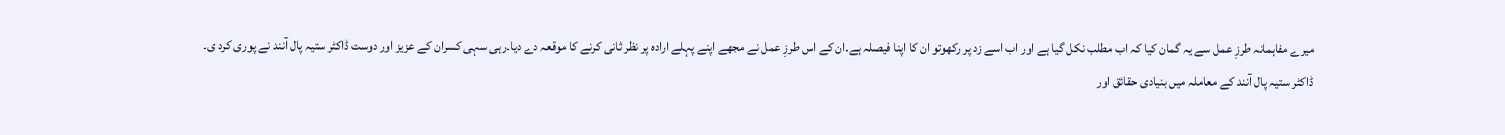میرے مفاہمانہ طرزِ عمل سے یہ گمان کیا کہ اب مطلب نکل گیا ہے اور اب اسے زد پر رکھوتو ان کا اپنا فیصلہ ہے۔ان کے اس طرزِ عمل نے مجھے اپنے پہلے ارادہ پر نظر ثانی کرنے کا موقعہ دے دیا۔رہی سہی کسران کے عزیز اور دوست ڈاکٹر ستیہ پال آنند نے پوری کرد ی۔
ڈاکٹر ستیہ پال آنند کے معاملہ میں بنیادی حقائق اور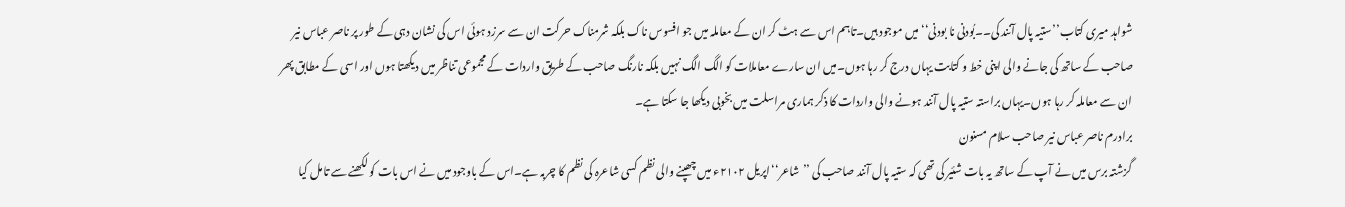شواہد میری کتاب’’ستیہ پال آنند کی۔۔بُودنی نا بودنی‘‘میں موجود ہیں۔تاہم اس سے ہٹ کر ان کے معاملہ میں جو افسوس ناک بلکہ شرمناک حرکت ان سے سرزد ہوئی اس کی نشان دہی کے طور پر ناصر عباس نیر صاحب کے ساتھ کی جانے والی اپنی خط و کتابت یہاں درج کر رہا ہوں۔میں ان سارے معاملات کو الگ الگ نہیں بلکہ نارنگ صاحب کے طریق واردات کے مجموعی تناظر میں دیکھتا ہوں اور اسی کے مطابق پھر ان سے معاملہ کر رہا ہوں۔یہاں براستہ ستیہ پال آنند ہونے والی واردات کا ذکر ہماری مراسلت میں بخوبی دیکھا جا سکتا ہے۔
برادرم ناصر عباس نیر صاحب سلام مسنون
گزشتہ برس میں نے آپ کے ساتھ یہ بات شئیر کی تھی کہ ستیہ پال آنند صاحب کی ’’شاعر‘‘اپریل ۲۱۰۲ء میں چھپنے والی نظم کسی شاعرہ کی نظم کا چربہ ہے۔اس کے باوجود میں نے اس بات کو لکھنے سے تامل کیا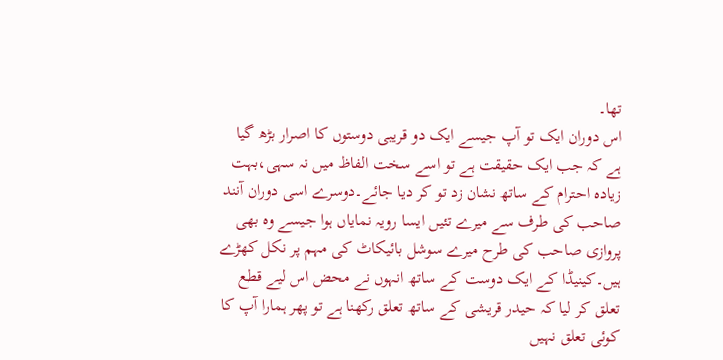تھا۔
اس دوران ایک تو آپ جیسے ایک دو قریبی دوستوں کا اصرار بڑھ گیا ہے کہ جب ایک حقیقت ہے تو اسے سخت الفاظ میں نہ سہی،بہت زیادہ احترام کے ساتھ نشان زد تو کر دیا جائے۔دوسرے اسی دوران آنند صاحب کی طرف سے میرے تئیں ایسا رویہ نمایاں ہوا جیسے وہ بھی پروازی صاحب کی طرح میرے سوشل بائیکاٹ کی مہم پر نکل کھڑے ہیں۔کینیڈا کے ایک دوست کے ساتھ انہوں نے محض اس لیے قطع تعلق کر لیا کہ حیدر قریشی کے ساتھ تعلق رکھنا ہے تو پھر ہمارا آپ کا کوئی تعلق نہیں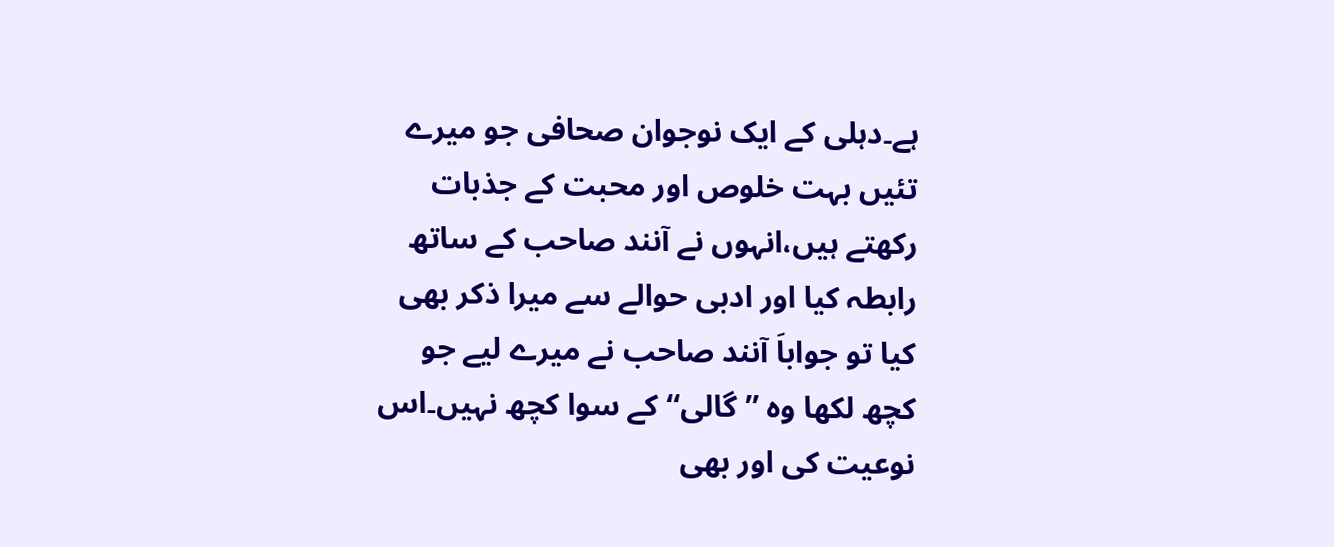ہے۔دہلی کے ایک نوجوان صحافی جو میرے تئیں بہت خلوص اور محبت کے جذبات رکھتے ہیں،انہوں نے آنند صاحب کے ساتھ رابطہ کیا اور ادبی حوالے سے میرا ذکر بھی کیا تو جواباَ آنند صاحب نے میرے لیے جو کچھ لکھا وہ ’’گالی‘‘کے سوا کچھ نہیں۔اس نوعیت کی اور بھی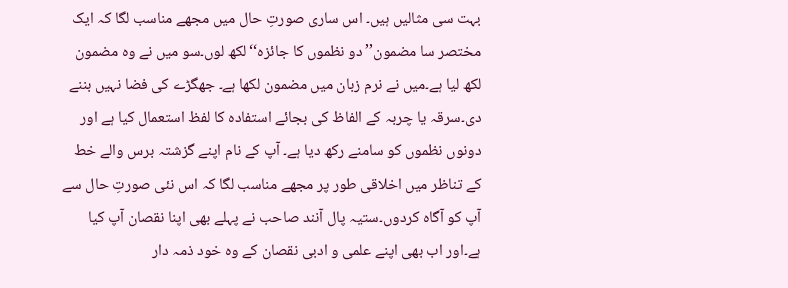بہت سی مثالیں ہیں۔ اس ساری صورتِ حال میں مجھے مناسب لگا کہ ایک مختصر سا مضمون’’دو نظموں کا جائزہ‘‘لکھ لوں۔سو میں نے وہ مضمون لکھ لیا ہے۔میں نے نرم زبان میں مضمون لکھا ہے۔ جھگڑے کی فضا نہیں بننے دی۔سرقہ یا چربہ کے الفاظ کی بجائے استفادہ کا لفظ استعمال کیا ہے اور دونوں نظموں کو سامنے رکھ دیا ہے۔ آپ کے نام اپنے گزشتہ برس والے خط کے تناظر میں اخلاقی طور پر مجھے مناسب لگا کہ اس نئی صورتِ حال سے آپ کو آگاہ کردوں۔ستیہ پال آنند صاحب نے پہلے بھی اپنا نقصان آپ کیا ہے۔اور اب بھی اپنے علمی و ادبی نقصان کے وہ خود ذمہ دار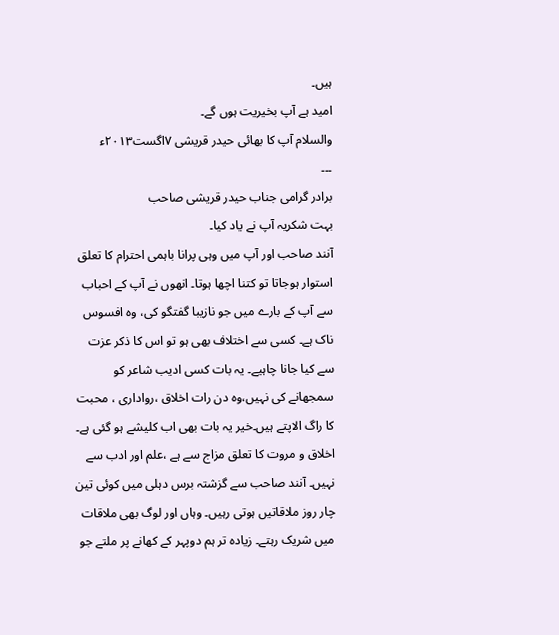ہیں۔
امید ہے آپ بخیریت ہوں گے۔
والسلام آپ کا بھائی حیدر قریشی ۷اگست۲۰۱۳ء
۔۔۔
برادر گرامی جناب حیدر قریشی صاحب
بہت شکریہ آپ نے یاد کیا۔
آنند صاحب اور آپ میں وہی پرانا باہمی احترام کا تعلق استوار ہوجاتا تو کتنا اچھا ہوتا۔ انھوں نے آپ کے احباب سے آپ کے بارے میں جو نازیبا گفتگو کی، وہ افسوس ناک ہے۔ کسی سے اختلاف بھی ہو تو اس کا ذکر عزت سے کیا جانا چاہیے۔ یہ بات کسی ادیب شاعر کو سمجھانے کی نہیں،وہ دن رات اخلاق ،رواداری ، محبت کا راگ الاپتے ہیں۔خیر یہ بات بھی اب کلیشے ہو گئی ہے۔ اخلاق و مروت کا تعلق مزاج سے ہے ،علم اور ادب سے نہیں۔ آنند صاحب سے گزشتہ برس دہلی میں کوئی تین چار روز ملاقاتیں ہوتی رہیں۔ وہاں اور لوگ بھی ملاقات میں شریک رہتے۔ زیادہ تر ہم دوپہر کے کھانے پر ملتے جو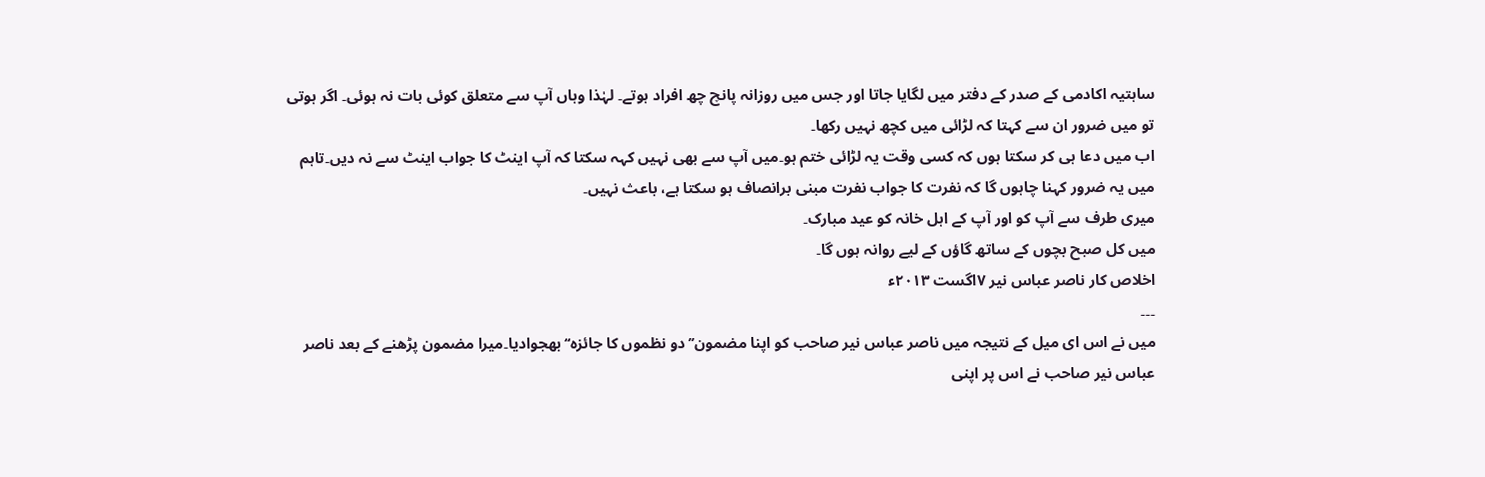ساہتیہ اکادمی کے صدر کے دفتر میں لگایا جاتا اور جس میں روزانہ پانچ چھ افراد ہوتے۔ لہٰذا وہاں آپ سے متعلق کوئی بات نہ ہوئی۔ اگر ہوتی تو میں ضرور ان سے کہتا کہ لڑائی میں کچھ نہیں رکھا۔
اب میں دعا ہی کر سکتا ہوں کہ کسی وقت یہ لڑائی ختم ہو۔میں آپ سے بھی نہیں کہہ سکتا کہ آپ اینٹ کا جواب اینٹ سے نہ دیں۔تاہم میں یہ ضرور کہنا چاہوں گا کہ نفرت کا جواب نفرت مبنی برانصاف ہو سکتا ہے، باعث نہیں۔
میری طرف سے آپ کو اور آپ کے اہل خانہ کو عید مبارک۔
میں کل صبح بچوں کے ساتھ گاؤں کے لیے روانہ ہوں گا۔
اخلاص کار ناصر عباس نیر ۷اگست ۲۰۱۳ء
۔۔۔
میں نے اس ای میل کے نتیجہ میں ناصر عباس نیر صاحب کو اپنا مضمون’’دو نظموں کا جائزہ‘‘بھجوادیا۔میرا مضمون پڑھنے کے بعد ناصر عباس نیر صاحب نے اس پر اپنی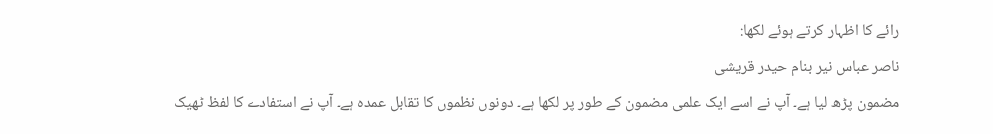رائے کا اظہار کرتے ہوئے لکھا:
ناصر عباس نیر بنام حیدر قریشی
مضمون پڑھ لیا ہے۔ آپ نے اسے ایک علمی مضمون کے طور پر لکھا ہے۔ دونوں نظموں کا تقابل عمدہ ہے۔ آپ نے استفادے کا لفظ ٹھیک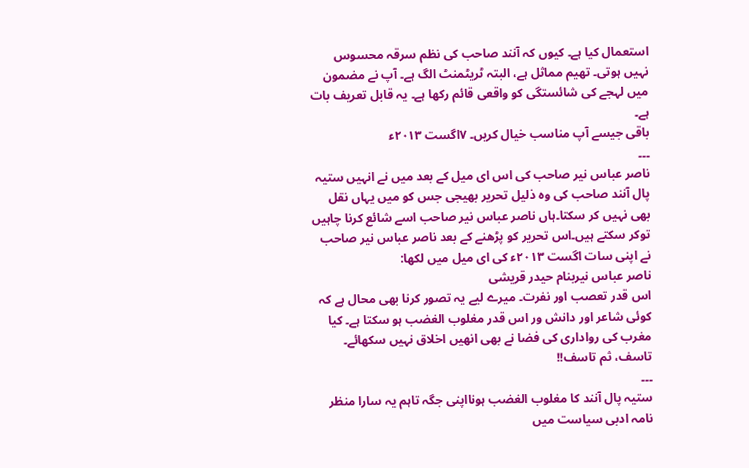استعمال کیا ہے۔ کیوں کہ آنند صاحب کی نظم سرقہ محسوس نہیں ہوتی۔ تھیم مماثل ہے، البتہ ٹریٹمنٹ الگ ہے۔ آپ نے مضمون میں لہجے کی شائستگی کو واقعی قائم رکھا ہے۔ یہ قابل تعریف بات ہے۔
باقی جیسے آپ مناسب خیال کریں۔ ۷اگست ۲۰۱۳ء
۔۔۔
ناصر عباس نیر صاحب کی اس ای میل کے بعد میں نے انہیں ستیہ پال آنند صاحب کی وہ ذلیل تحریر بھیجی جس کو میں یہاں نقل بھی نہیں کر سکتا۔ہاں ناصر عباس نیر صاحب اسے شائع کرنا چاہیں توکر سکتے ہیں۔اس تحریر کو پڑھنے کے بعد ناصر عباس نیر صاحب نے اپنی سات اگست ۲۰۱۳ء کی ای میل میں لکھا:
ناصر عباس نیربنام حیدر قریشی
اس قدر تعصب اور نفرت۔ میرے لیے یہ تصور کرنا بھی محال ہے کہ کوئی شاعر اور دانش ور اس قدر مغلوب الغضب ہو سکتا ہے۔ کیا مغرب کی رواداری کی فضا نے بھی انھیں اخلاق نہیں سکھائے۔ تاسف، ثم تاسف!!
۔۔۔
ستیہ پال آنند کا مغلوب الغضب ہونااپنی جگہ تاہم یہ سارا منظر نامہ ادبی سیاست میں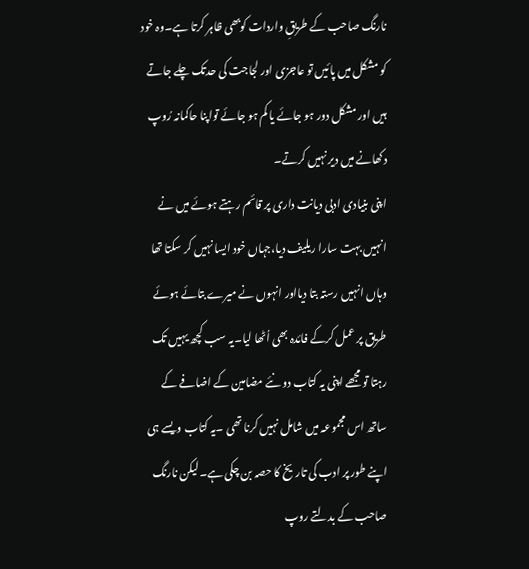نارنگ صاحب کے طریقِ واردات کوبھی ظاہر کرتا ہے۔وہ خود کو مشکل میں پائیں تو عاجزی اور لجاجت کی حدتک چلے جاتے ہیں اور مشکل دور ہو جائے یا کم ہو جائے تواپنا حاکمانہ رُوپ دکھانے میں دیر نہیں کرتے۔
اپنی بنیادی ادبی دیانت داری پر قائم رہتے ہوئے میں نے انہیں بہت سارا ریلیف دیا،جہاں خود ایسا نہیں کر سکتا تھا وہاں انہیں رستہ بتا دیااور انہوں نے میرے بتائے ہوئے طریق پر عمل کرکے فائدہ بھی اُٹھا لیا۔یہ سب کچھ یہیں تک رہتا تو مجھے اپنی یہ کتاب دو نئے مضامین کے اضافے کے ساتھ اس مجموعہ میں شامل نہیں کرنا تھی ۔یہ کتاب ویسے ہی اپنے طور پر ادب کی تاریخ کا حصہ بن چکی ہے۔لیکن نارنگ صاحب کے بدلتے روپ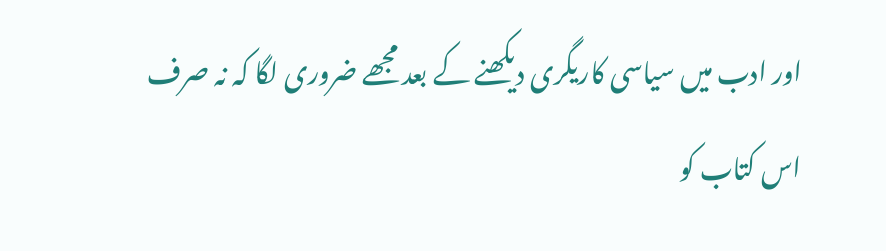اور ادب میں سیاسی کاریگری دیکھنے کے بعد مجھے ضروری لگا کہ نہ صرف اس کتاب کو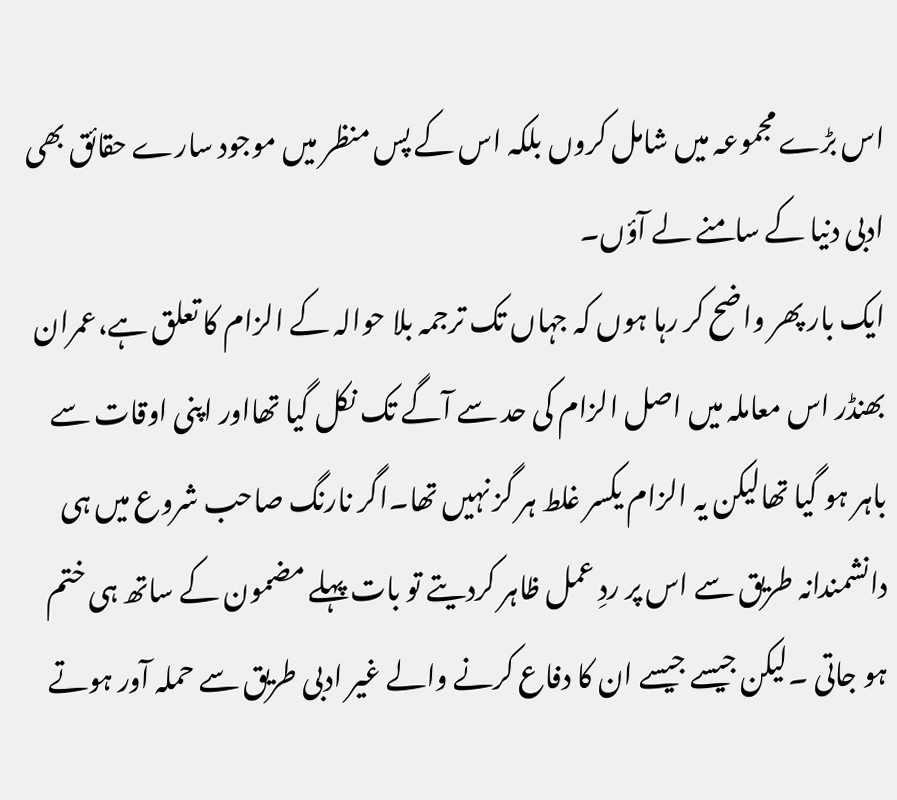اس بڑے مجموعہ میں شامل کروں بلکہ اس کے پس منظر میں موجود سارے حقائق بھی ادبی دنیا کے سامنے لے آؤں۔
ایک بار پھر واضح کر رہا ہوں کہ جہاں تک ترجمہ بلا حوالہ کے الزام کا تعلق ہے،عمران بھنڈر اس معاملہ میں اصل الزام کی حد سے آگے تک نکل گیا تھااور اپنی اوقات سے باہر ہو گیا تھالیکن یہ الزام یکسر غلط ہر گز نہیں تھا۔اگر نارنگ صاحب شروع میں ہی دانشمندانہ طریق سے اس پر ردِ عمل ظاہر کردیتے تو بات پہلے مضمون کے ساتھ ہی ختم ہو جاتی ۔لیکن جیسے جیسے ان کا دفاع کرنے والے غیر ادبی طریق سے حملہ آور ہوتے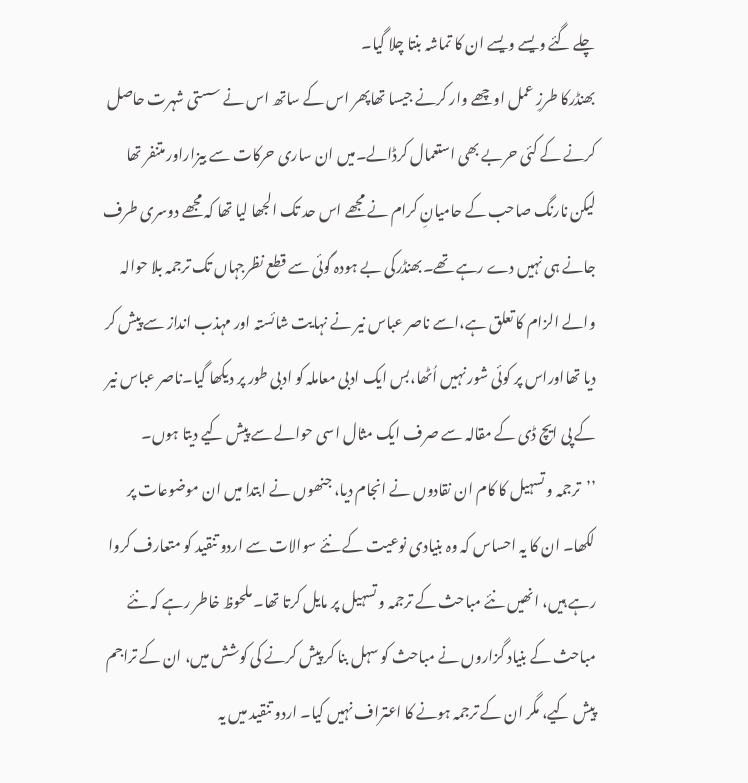چلے گئے ویسے ویسے ان کا تماشہ بنتا چلا گیا۔
بھنڈرکا طرزِ عمل اوچھے وار کرنے جیسا تھاپھر اس کے ساتھ اس نے سستی شہرت حاصل کرنے کے کئی حربے بھی استعمال کرڈالے۔میں ان ساری حرکات سے بیزاراور متنفر تھا لیکن نارنگ صاحب کے حامیانِ کرام نے مجھے اس حد تک الجھا لیا تھا کہ مجھے دوسری طرف جانے ہی نہیں دے رہے تھے۔بھنڈرکی بے ہودہ گوئی سے قطع نظرجہاں تک ترجمہ بلا حوالہ والے الزام کا تعلق ہے،اسے ناصر عباس نیر نے نہایت شائستہ اور مہذب انداز سے پیش کر دیا تھااوراس پر کوئی شور نہیں اُٹھا،بس ایک ادبی معاملہ کو ادبی طور پر دیکھا گیا۔ناصر عباس نیر کے پی ایچ ڈی کے مقالہ سے صرف ایک مثال اسی حوالے سے پیش کیے دیتا ہوں۔
’’ترجمہ و تسہیل کا کام ان نقادوں نے انجام دیا، جنھوں نے ابتدا میں ان موضوعات پر لکھا۔ ان کا یہ احساس کہ وہ بنیادی نوعیت کے نئے سوالات سے اردو تنقید کو متعارف کروا رہے ہیں، انھیں نئے مباحث کے ترجمہ و تسہیل پر مایل کرتا تھا۔ ملحوظ خاطر رہے کہ نئے مباحث کے بنیاد گزاروں نے مباحث کو سہل بنا کر پیش کرنے کی کوشش میں، ان کے تراجم پیش کیے، مگر ان کے ترجمہ ہونے کا اعتراف نہیں کیا۔ اردو تنقید میں یہ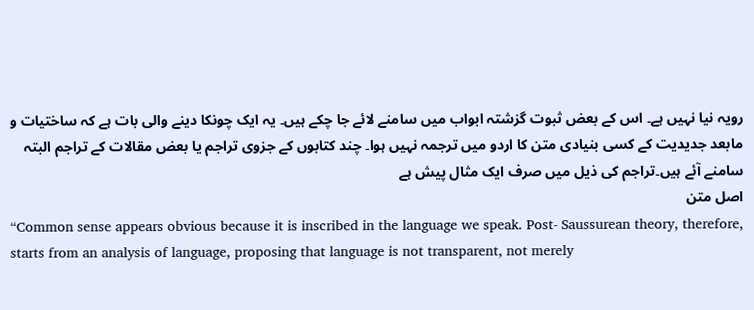رویہ نیا نہیں ہے۔ اس کے بعض ثبوت گزشتہ ابواب میں سامنے لائے جا چکے ہیں۔ یہ ایک چونکا دینے والی بات ہے کہ ساختیات و مابعد جدیدیت کے کسی بنیادی متن کا اردو میں ترجمہ نہیں ہوا۔ چند کتابوں کے جزوی تراجم یا بعض مقالات کے تراجم البتہ سامنے آئے ہیں۔تراجم کی ذیل میں صرف ایک مثال پیش ہے
اصل متن
“Common sense appears obvious because it is inscribed in the language we speak. Post- Saussurean theory, therefore, starts from an analysis of language, proposing that language is not transparent, not merely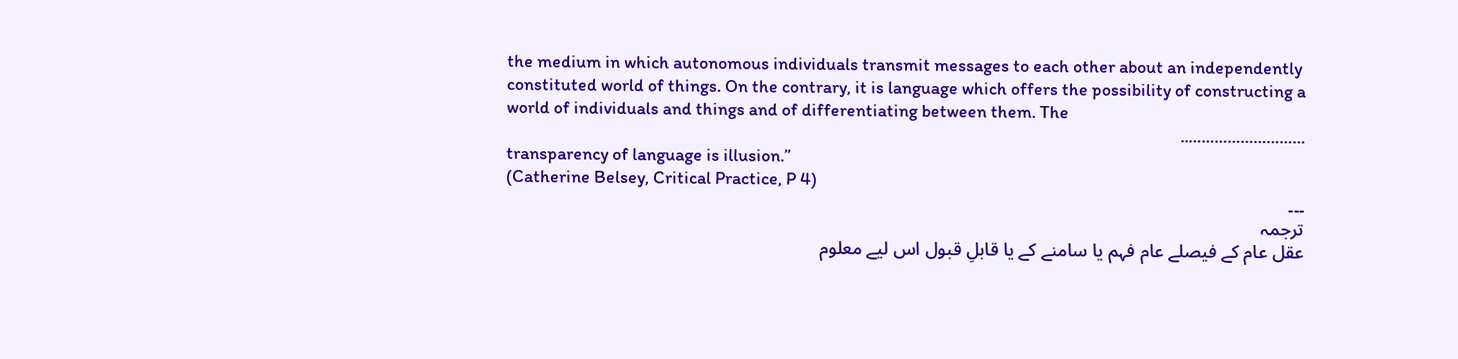the medium in which autonomous individuals transmit messages to each other about an independently constituted world of things. On the contrary, it is language which offers the possibility of constructing a world of individuals and things and of differentiating between them. The
………………………..
transparency of language is illusion.”
(Catherine Belsey, Critical Practice, P 4)
۔۔۔
ترجمہ
عقل عام کے فیصلے عام فہم یا سامنے کے یا قابلِ قبول اس لیے معلوم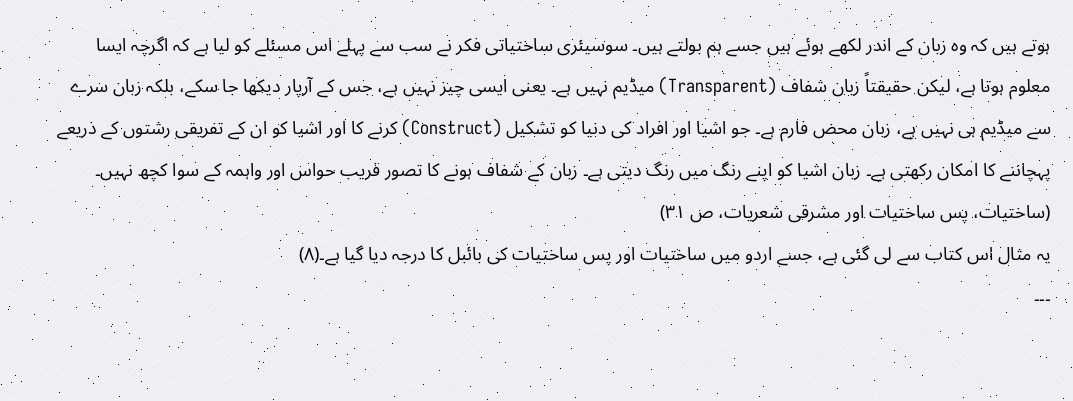ہوتے ہیں کہ وہ زبان کے اندر لکھے ہوئے ہیں جسے ہم بولتے ہیں۔ سوسیئری ساختیاتی فکر نے سب سے پہلے اس مسئلے کو لیا ہے کہ اگرچہ ایسا معلوم ہوتا ہے، لیکن حقیقتاً زبان شفاف (Transparent) میڈیم نہیں ہے۔ یعنی ایسی چیز نہیں ہے، جس کے آرپار دیکھا جا سکے، بلکہ زبان سرے سے میڈیم ہی نہیں ہے، زبان محض فارم ہے۔ جو اشیا اور افراد کی دنیا کو تشکیل (Construct) کرنے کا اور اشیا کو ان کے تفریقی رشتوں کے ذریعے پہچاننے کا امکان رکھتی ہے۔ زبان اشیا کو اپنے رنگ میں رنگ دیتی ہے۔ زبان کے شفاف ہونے کا تصور فریب حواس اور واہمہ کے سوا کچھ نہیں۔
(ساختیات، پس ساختیات اور مشرقی شعریات، ص ۳۱)
یہ مثال اس کتاب سے لی گئی ہے، جسے اردو میں ساختیات اور پس ساختیات کی بائبل کا درجہ دیا گیا ہے۔(۸)
۔۔۔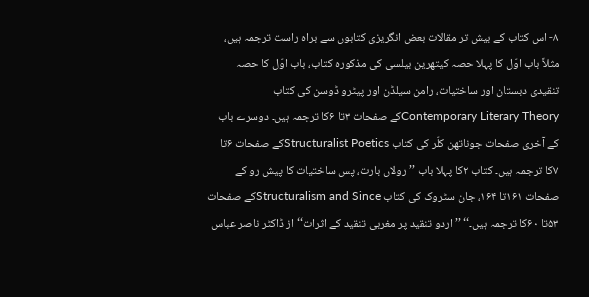۸- اس کتاب کے بیش تر مقالات بعض انگریزی کتابوں سے براہ راست ترجمہ ہیں، مثلاً باب اوّل کا پہلا حصہ کیتھرین بیلسی کی مذکورہ کتاب، باب اوّل کا حصہ تنقیدی دبستان اور ساختیات، رامن سیلڈن اور پیٹرو ڈوسن کی کتاب Contemporary Literary Theoryکے صفحات ۳تا ۶کا ترجمہ ہیں۔ دوسرے باب کے آخری صفحات جوناتھن کلّر کی کتاب Structuralist Poeticsکے صفحات ۶تا ۷کا ترجمہ ہیں۔ کتاب ۲کا پہلا باب ’’رولاں بارت، پس ساختیات کا پیش رو کے صفحات ۱۶۱تا ۱۶۴، جان سٹروک کی کتاب Structuralism and Sinceکے صفحات ۵۳تا ۶۰کا ترجمہ ہیں۔‘‘ ’’اردو تنقید پر مغربی تنقید کے اثرات‘‘از ڈاکٹر ناصر عباس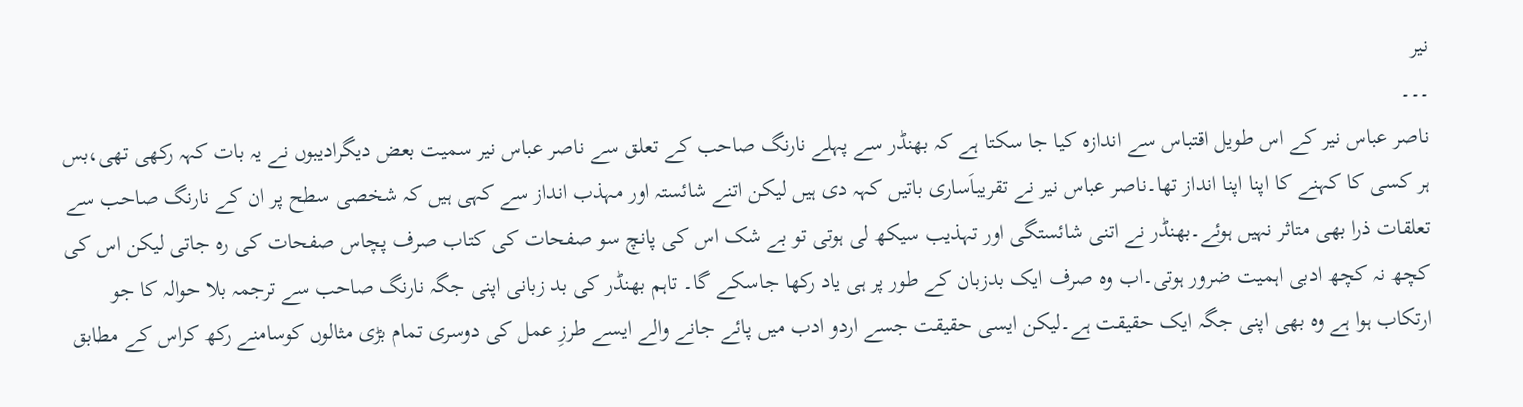نیر
۔۔۔
ناصر عباس نیر کے اس طویل اقتباس سے اندازہ کیا جا سکتا ہے کہ بھنڈر سے پہلے نارنگ صاحب کے تعلق سے ناصر عباس نیر سمیت بعض دیگرادیبوں نے یہ بات کہہ رکھی تھی،بس ہر کسی کا کہنے کا اپنا اپنا انداز تھا۔ناصر عباس نیر نے تقریباَساری باتیں کہہ دی ہیں لیکن اتنے شائستہ اور مہذب انداز سے کہی ہیں کہ شخصی سطح پر ان کے نارنگ صاحب سے تعلقات ذرا بھی متاثر نہیں ہوئے۔بھنڈر نے اتنی شائستگی اور تہذیب سیکھ لی ہوتی تو بے شک اس کی پانچ سو صفحات کی کتاب صرف پچاس صفحات کی رہ جاتی لیکن اس کی کچھ نہ کچھ ادبی اہمیت ضرور ہوتی۔اب وہ صرف ایک بدزبان کے طور پر ہی یاد رکھا جاسکے گا۔ تاہم بھنڈر کی بد زبانی اپنی جگہ نارنگ صاحب سے ترجمہ بلا حوالہ کا جو ارتکاب ہوا ہے وہ بھی اپنی جگہ ایک حقیقت ہے۔لیکن ایسی حقیقت جسے اردو ادب میں پائے جانے والے ایسے طرزِ عمل کی دوسری تمام بڑی مثالوں کوسامنے رکھ کراس کے مطابق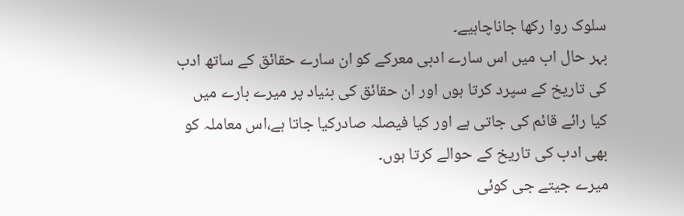سلوک روا رکھا جاناچاہیے۔
بہر حال اب میں اس سارے ادبی معرکے کو ان سارے حقائق کے ساتھ ادب کی تاریخ کے سپرد کرتا ہوں اور ان حقائق کی بنیاد پر میرے بارے میں کیا رائے قائم کی جاتی ہے اور کیا فیصلہ صادرکیا جاتا ہے،اس معاملہ کو بھی ادب کی تاریخ کے حوالے کرتا ہوں۔
میرے جیتے جی کوئی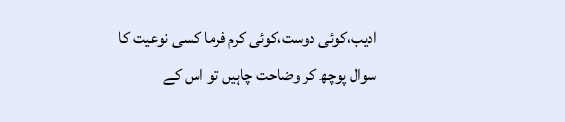ادیب،کوئی دوست،کوئی کرم فرما کسی نوعیت کا سوال پوچھ کر وضاحت چاہیں تو اس کے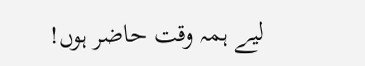لیے ہمہ وقت حاضر ہوں!